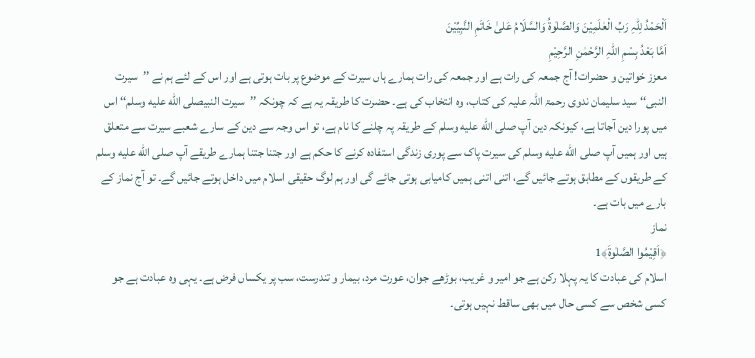اَلْحَمْدُ لِلّٰہِ رَبِّ الْعٰلَمِیْنَ وَالصَّلٰوۃُ وَالسَّلَامُ عَلیٰ خَاتَمِ النَّبِیِّیْنَ
اَمَّا بَعْدُ بِسْمِ اللّٰہِ الرَّحْمٰنِ الرَّحِیْمِ
معزز خواتین و حضرات! آج جمعہ کی رات ہے اور جمعہ کی رات ہمارے ہاں سیرت کے موضوع پر بات ہوتی ہے اور اس کے لئے ہم نے ’’سیرت النبی‘‘ سید سلیمان ندوی رحمۃ اللہ علیہ کی کتاب، وہ انتخاب کی ہے۔ حضرت کا طریقہ یہ ہے کہ چونکہ ’’سیرت النبیصلى الله عليه وسلم‘‘ اس میں پورا دین آجاتا ہے، کیونکہ دین آپ صلى الله عليه وسلم کے طریقہ پہ چلنے کا نام ہے، تو اس وجہ سے دین کے سارے شعبے سیرت سے متعلق ہیں اور ہمیں آپ صلى الله عليه وسلم کی سیرت پاک سے پوری زندگی استفادہ کرنے کا حکم ہے اور جتنا جتنا ہمارے طریقے آپ صلى الله عليه وسلم کے طریقوں کے مطابق ہوتے جائیں گے، اتنی اتنی ہمیں کامیابی ہوتی جائے گی اور ہم لوگ حقیقی اسلام میں داخل ہوتے جائیں گے۔ تو آج نماز کے بارے میں بات ہے۔
نماز
﴿اَقِیْمُوا الصَّلٰوةَ﴾1
اسلام کی عبادت کا یہ پہلا رکن ہے جو امیر و غریب، بوڑھے جوان، عورت مرد، بیمار و تندرست، سب پر یکساں فرض ہے۔ یہی وہ عبادت ہے جو کسی شخص سے کسی حال میں بھی ساقط نہیں ہوتی۔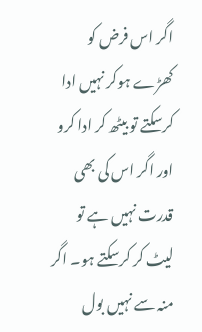اگر اس فرض کو کھڑے ہوکر نہیں ادا کرسکتے تو بیٹھ کر ادا کرو اور اگر اس کی بھی قدرت نہیں ہے تو لیٹ کر کرسکتے ہو۔ اگر منہ سے نہیں بول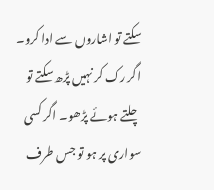سکتے تو اشاروں سے ادا کرو۔ اگر رک کر نہیں پڑھ سکتے تو چلتے ہوئے پڑھو۔ اگر کسی سواری پر ہو تو جس طرف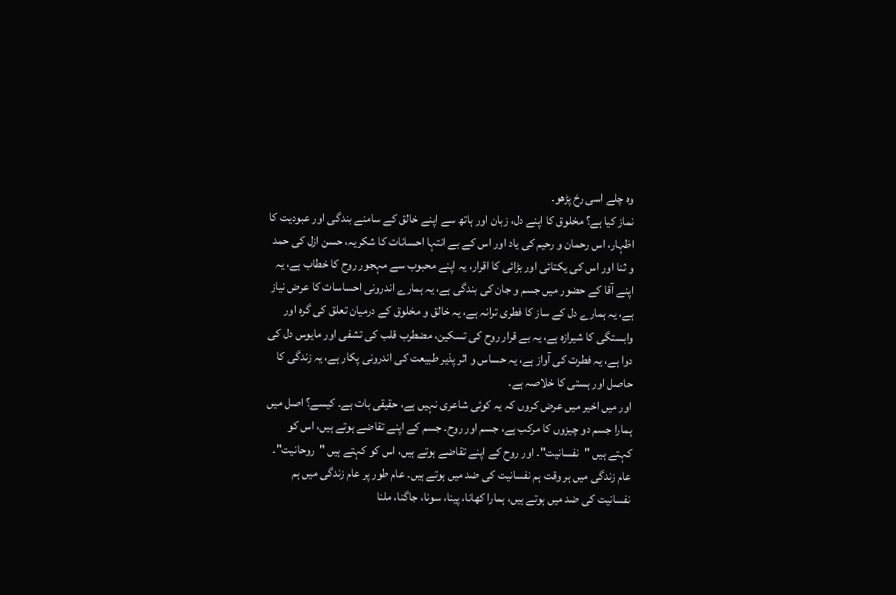وہ چلے اسی رخ پڑھو۔
نماز کیا ہے؟ مخلوق کا اپنے دل، زبان اور ہاتھ سے اپنے خالق کے سامنے بندگی اور عبودیت کا اظہار، اس رحمان و رحیم کی یاد اور اس کے بے انتہا احسانات کا شکریہ، حسن ازل کی حمد و ثنا اور اس کی یکتائی اور بڑائی کا اقرار، یہ اپنے محبوب سے مہجور روح کا خطاب ہے، یہ اپنے آقا کے حضور میں جسم و جان کی بندگی ہے، یہ ہمارے اندرونی احساسات کا عرض نیاز ہے، یہ ہمارے دل کے ساز کا فطری ترانہ ہے، یہ خالق و مخلوق کے درمیان تعلق کی گرہ اور وابستگی کا شیرازہ ہے، یہ بے قرار روح کی تسکین، مضطرب قلب کی تشفی اور مایوس دل کی دوا ہے، یہ فطرت کی آواز ہے، یہ حساس و اثر پذیر طبیعت کی اندرونی پکار ہے، یہ زندگی کا حاصل اور ہستی کا خلاصہ ہے۔
اور میں اخیر میں عرض کروں کہ یہ کوئی شاعری نہیں ہے، حقیقی بات ہے۔ کیسے؟ اصل میں ہمارا جسم دو چیزوں کا مرکب ہے، جسم اور روح۔ جسم کے اپنے تقاضے ہوتے ہیں، اس کو کہتے ہیں "نفسانیت"۔ اور روح کے اپنے تقاضے ہوتے ہیں، اس کو کہتے ہیں "روحانیت"۔ عام زندگی میں ہر وقت ہم نفسانیت کی ضد میں ہوتے ہیں۔ عام طور پر عام زندگی میں ہم نفسانیت کی ضد میں ہوتے ہیں، ہمارا کھانا، پینا، سونا، جاگنا، ملنا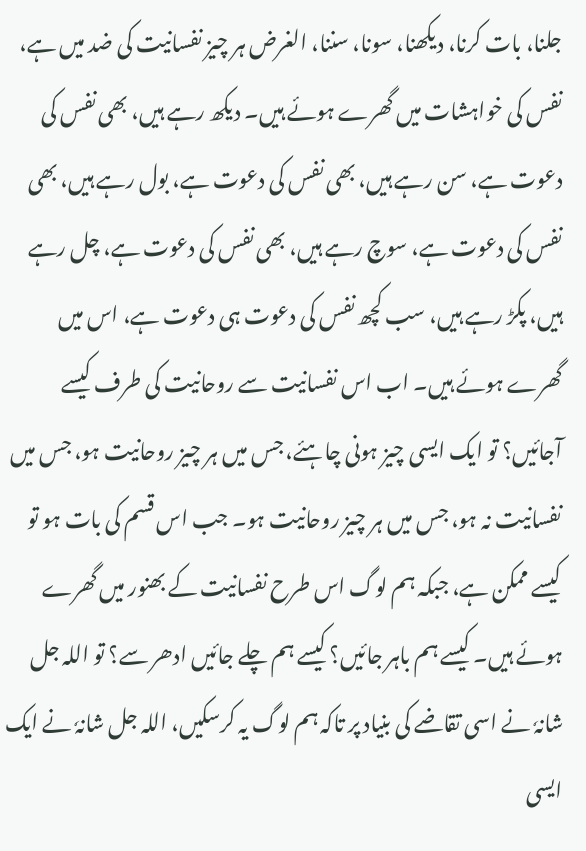جلنا، بات کرنا، دیکھنا، سونا، سننا، الغرض ہر چیز نفسانیت کی ضد میں ہے، نفس کی خواہشات میں گھرے ہوئے ہیں۔ دیکھ رہے ہیں، بھی نفس کی دعوت ہے، سن رہے ہیں، بھی نفس کی دعوت ہے، بول رہے ہیں، بھی نفس کی دعوت ہے، سوچ رہے ہیں، بھی نفس کی دعوت ہے، چل رہے ہیں، پکڑ رہے ہیں، سب کچھ نفس کی دعوت ہی دعوت ہے، اس میں گھرے ہوئے ہیں۔ اب اس نفسانیت سے روحانیت کی طرف کیسے آجائیں؟ تو ایک ایسی چیز ہونی چاہئے، جس میں ہر چیز روحانیت ہو، جس میں نفسانیت نہ ہو، جس میں ہر چیز روحانیت ہو۔ جب اس قسم کی بات ہو تو کیسے ممکن ہے، جبکہ ہم لوگ اس طرح نفسانیت کے بھنور میں گھرے ہوئے ہیں۔ کیسے ہم باہر جائیں؟ کیسے ہم چلے جائیں ادھر سے؟ تو اللہ جل شانہٗ نے اسی تقاضے کی بنیاد پر تاکہ ہم لوگ یہ کرسکیں، اللہ جل شانہٗ نے ایک ایسی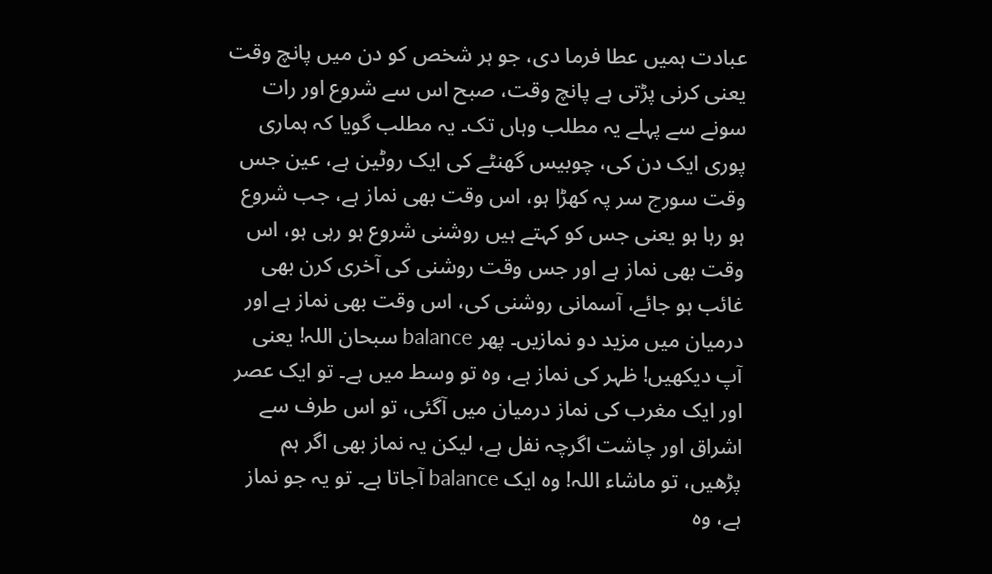عبادت ہمیں عطا فرما دی، جو ہر شخص کو دن میں پانچ وقت یعنی کرنی پڑتی ہے پانچ وقت، صبح اس سے شروع اور رات سونے سے پہلے یہ مطلب وہاں تک۔ یہ مطلب گویا کہ ہماری پوری ایک دن کی، چوبیس گھنٹے کی ایک روٹین ہے، عین جس وقت سورج سر پہ کھڑا ہو، اس وقت بھی نماز ہے، جب شروع ہو رہا ہو یعنی جس کو کہتے ہیں روشنی شروع ہو رہی ہو، اس وقت بھی نماز ہے اور جس وقت روشنی کی آخری کرن بھی غائب ہو جائے، آسمانی روشنی کی، اس وقت بھی نماز ہے اور درمیان میں مزید دو نمازیں۔ پھر balance سبحان اللہ! یعنی آپ دیکھیں! ظہر کی نماز ہے، وہ تو وسط میں ہے۔ تو ایک عصر اور ایک مغرب کی نماز درمیان میں آگئی، تو اس طرف سے اشراق اور چاشت اگرچہ نفل ہے، لیکن یہ نماز بھی اگر ہم پڑھیں، تو ماشاء اللہ! وہ ایک balance آجاتا ہے۔ تو یہ جو نماز ہے، وہ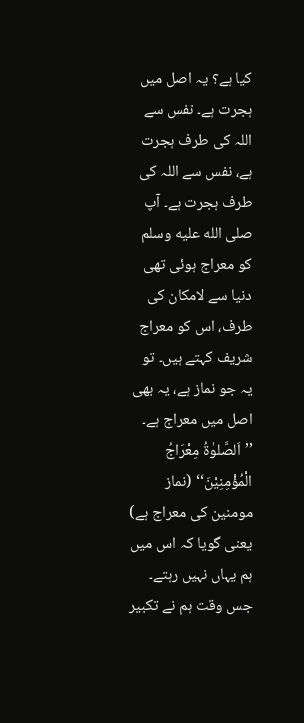کیا ہے؟ یہ اصل میں ہجرت ہے۔ نفس سے اللہ کی طرف ہجرت ہے، نفس سے اللہ کی طرف ہجرت ہے۔ آپ صلى الله عليه وسلم کو معراج ہوئی تھی دنیا سے لامکان کی طرف، اس کو معراج شریف کہتے ہیں۔ تو یہ جو نماز ہے، یہ بھی اصل میں معراج ہے۔ ’’اَلصَّلوٰۃُ مِعْرَاجُ الْمُؤْمِنِیْنَ‘‘ (نماز مومنین کی معراج ہے) یعنی گویا کہ اس میں ہم یہاں نہیں رہتے۔ جس وقت ہم نے تکبیر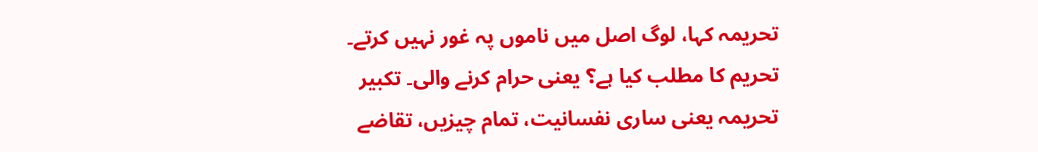تحریمہ کہا، لوگ اصل میں ناموں پہ غور نہیں کرتے۔ تحریم کا مطلب کیا ہے؟ یعنی حرام کرنے والی۔ تکبیر تحریمہ یعنی ساری نفسانیت، تمام چیزیں، تقاضے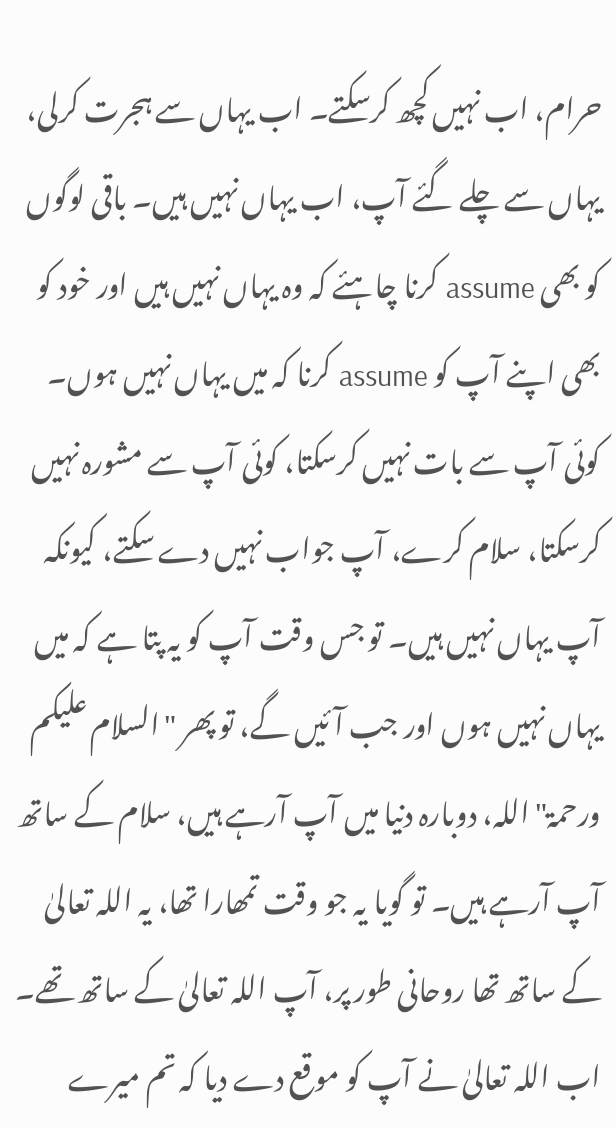حرام، اب نہیں کچھ کرسکتے۔ اب یہاں سے ہجرت کرلی، یہاں سے چلے گئے آپ، اب یہاں نہیں ہیں۔ باقی لوگوں کو بھی assume کرنا چاہئے کہ وہ یہاں نہیں ہیں اور خود کو بھی اپنے آپ کو assume کرنا کہ میں یہاں نہیں ہوں۔ کوئی آپ سے بات نہیں کرسکتا، کوئی آپ سے مشورہ نہیں کرسکتا، سلام کرے، آپ جواب نہیں دے سکتے، کیونکہ آپ یہاں نہیں ہیں۔ تو جس وقت آپ کو یہ پتا ہے کہ میں یہاں نہیں ہوں اور جب آئیں گے، تو پھر "السلام علیکم ورحمۃ" اللہ، دوبارہ دنیا میں آپ آرہے ہیں، سلام کے ساتھ آپ آرہے ہیں۔ تو گویا یہ جو وقت تمھارا تھا، یہ اللہ تعالیٰ کے ساتھ تھا روحانی طور پر، آپ اللہ تعالیٰ کے ساتھ تھے۔ اب اللہ تعالیٰ نے آپ کو موقع دے دیا کہ تم میرے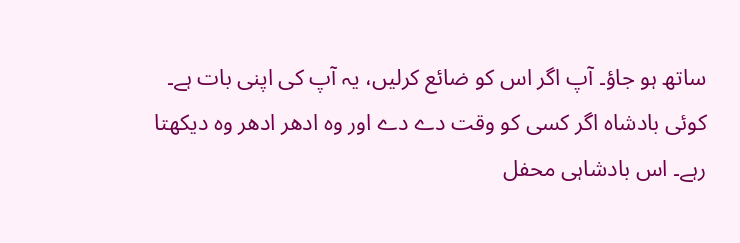ساتھ ہو جاؤ۔ آپ اگر اس کو ضائع کرلیں، یہ آپ کی اپنی بات ہے۔ کوئی بادشاہ اگر کسی کو وقت دے دے اور وہ ادھر ادھر وہ دیکھتا رہے۔ اس بادشاہی محفل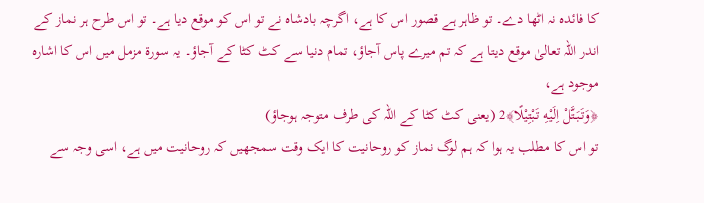کا فائدہ نہ اٹھا دے۔ تو ظاہر ہے قصور اس کا ہے، اگرچہ بادشاہ نے تو اس کو موقع دیا ہے۔ تو اس طرح ہر نماز کے اندر اللہ تعالیٰ موقع دیتا ہے کہ تم میرے پاس آجاؤ، تمام دنیا سے کٹ کٹا کے آجاؤ۔ یہ سورۃ مزمل میں اس کا اشارہ موجود ہے،
﴿وَتَبَتَّلْ اِلَیْهِ تَبْتِیْلًا﴾2 (یعنی کٹ کٹا کے اللہ کی طرف متوجہ ہوجاؤ)
تو اس کا مطلب یہ ہوا کہ ہم لوگ نماز کو روحانیت کا ایک وقت سمجھیں کہ روحانیت میں ہے، اسی وجہ سے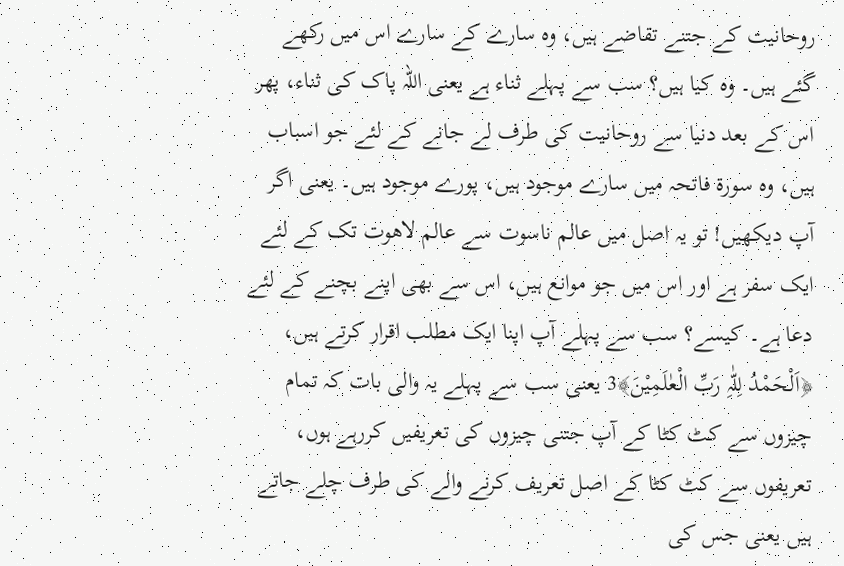روحانیت کے جتنے تقاضے ہیں، وہ سارے کے سارے اس میں رکھے گئے ہیں۔ وہ کیا ہیں؟ سب سے پہلے ثناء ہے یعنی اللہ پاک کی ثناء، پھر اس کے بعد دنیا سے روحانیت کی طرف لے جانے کے لئے جو اسباب ہیں، وہ سورۃ فاتحہ میں سارے موجود ہیں، پورے موجود ہیں۔ یعنی اگر آپ دیکھیں! تو یہ اصل میں عالم ناسوت سے عالم لاهوت تک کے لئے ایک سفر ہے اور اس میں جو موانع ہیں، اس سے بھی اپنے بچنے کے لئے دعا ہے۔ کیسے؟ سب سے پہلے آپ اپنا ایک مطلب اقرار کرتے ہیں، ﴿اَلْحَمْدُ لِلّٰہِ رَبِّ الْعٰلَمِیْنَ﴾3 یعنی سب سے پہلے یہ والی بات کہ تمام چیزوں سے کٹ کٹا کے آپ جتنی چیزوں کی تعریفیں کررہے ہوں، تعریفوں سے کٹ کٹا کے اصل تعریف کرنے والے کی طرف چلے جاتے ہیں یعنی جس کی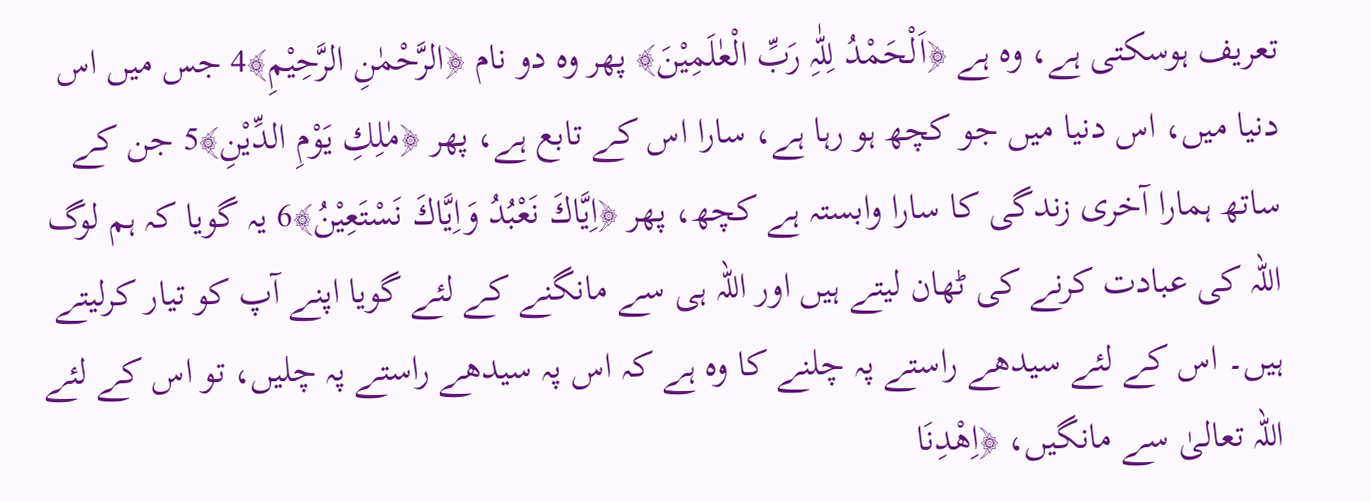تعریف ہوسکتی ہے، وہ ہے ﴿اَلْحَمْدُ لِلّٰہِ رَبِّ الْعٰلَمِیْنَ﴾ پھر وہ دو نام ﴿الرَّحْمٰنِ الرَّحِیْمِ﴾4 جس میں اس دنیا میں، اس دنیا میں جو کچھ ہو رہا ہے، سارا اس کے تابع ہے، پھر ﴿مٰلِكِ یَوْمِ الدِّیْنِ﴾5 جن کے ساتھ ہمارا آخری زندگی کا سارا وابستہ ہے کچھ، پھر ﴿اِیَّاكَ نَعْبُدُ وَاِیَّاكَ نَسْتَعِیْنُ﴾6 یہ گویا کہ ہم لوگ اللہ کی عبادت کرنے کی ٹھان لیتے ہیں اور اللہ ہی سے مانگنے کے لئے گویا اپنے آپ کو تیار کرلیتے ہیں۔ اس کے لئے سیدھے راستے پہ چلنے کا وہ ہے کہ اس پہ سیدھے راستے پہ چلیں، تو اس کے لئے اللہ تعالیٰ سے مانگیں، ﴿اِهْدِنَا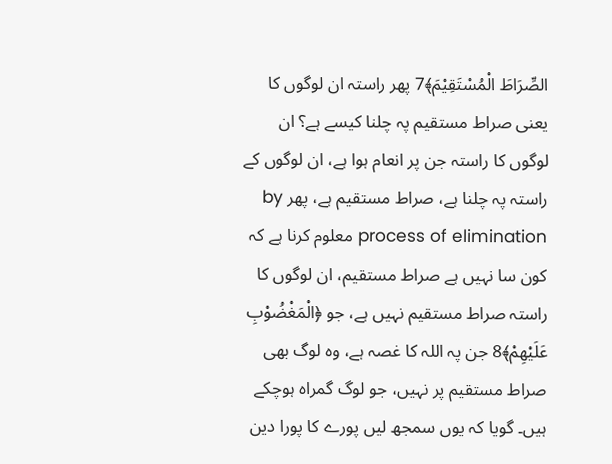الصِّرَاطَ الْمُسْتَقِیْمَ﴾7 پھر راستہ ان لوگوں کا یعنی صراط مستقیم پہ چلنا کیسے ہے؟ ان لوگوں کا راستہ جن پر انعام ہوا ہے، ان لوگوں کے راستہ پہ چلنا ہے، صراط مستقیم ہے، پھر by process of elimination معلوم کرنا ہے کہ کون سا نہیں ہے صراط مستقیم، ان لوگوں کا راستہ صراط مستقیم نہیں ہے، جو ﴿الْمَغْضُوْبِ عَلَیْهِمْ﴾8 جن پہ اللہ کا غصہ ہے، وہ لوگ بھی صراط مستقیم پر نہیں، جو لوگ گمراہ ہوچکے ہیں۔ گویا کہ یوں سمجھ لیں پورے کا پورا دین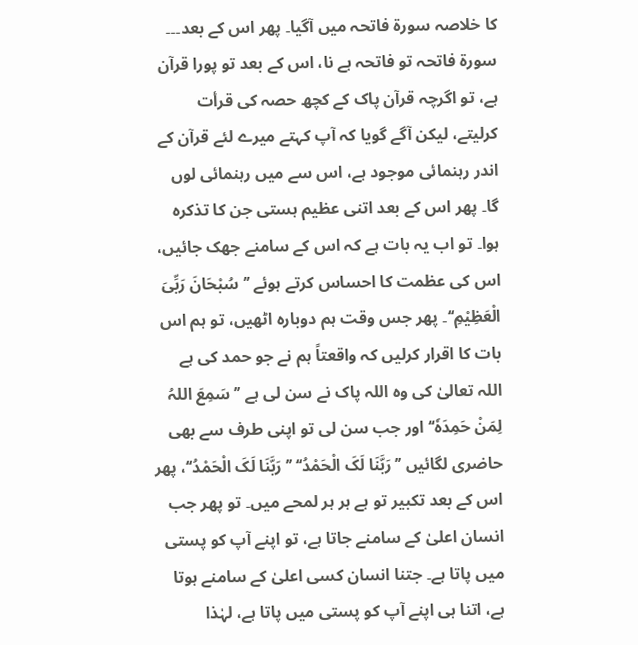کا خلاصہ سورۃ فاتحہ میں آگیا۔ پھر اس کے بعد۔۔۔ سورۃ فاتحہ تو فاتحہ ہے نا، اس کے بعد تو پورا قرآن ہے، تو اگرچہ قرآن پاک کے کچھ حصہ کی قرأت کرلیتے، لیکن آگے گویا کہ آپ کہتے میرے لئے قرآن کے اندر رہنمائی موجود ہے، اس سے میں رہنمائی لوں گا۔ پھر اس کے بعد اتنی عظیم ہستی جن کا تذکرہ ہوا۔ تو اب یہ بات ہے کہ اس کے سامنے جھک جائیں، اس کی عظمت کا احساس کرتے ہوئے ’’سُبْحَانَ رَبِّیَ الْعَظِیْمِ‘‘۔ پھر جس وقت ہم دوبارہ اٹھیں، تو ہم اس بات کا اقرار کرلیں کہ واقعتاً ہم نے جو حمد کی ہے اللہ تعالیٰ کی وہ اللہ پاک نے سن لی ہے ’’سَمِعَ اللہُ لِمَنْ حَمِدَہٗ‘‘ اور جب سن لی تو اپنی طرف سے بھی حاضری لگائیں ’’رَبَّنَا لَکَ الْحَمْدُ‘‘ ’’رَبَّنَا لَکَ الْحَمْدُ‘‘، پھر اس کے بعد تکبیر تو ہے ہر ہر لمحے میں۔ تو پھر جب انسان اعلیٰ کے سامنے جاتا ہے، تو اپنے آپ کو پستی میں پاتا ہے۔ جتنا انسان کسی اعلیٰ کے سامنے ہوتا ہے، اتنا ہی اپنے آپ کو پستی میں پاتا ہے، لہٰذا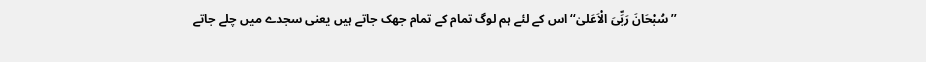’’سُبْحَانَ رَبِّیَ الْاَعَلیٰ‘‘ اس کے لئے ہم لوگ تمام کے تمام جھک جاتے ہیں یعنی سجدے میں چلے جاتے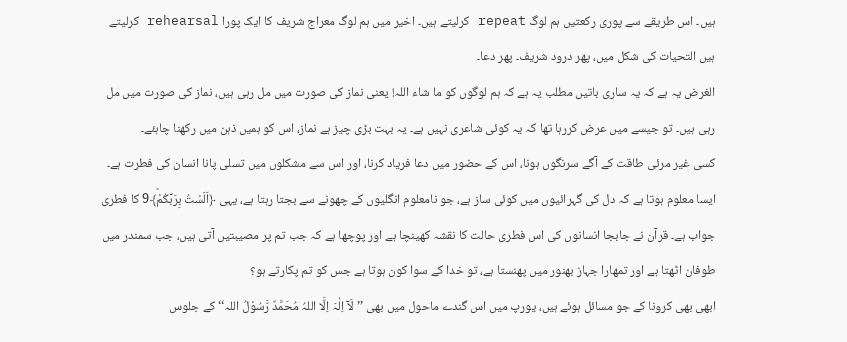ہیں۔ اس طریقے سے پوری رکعتیں ہم لوگ repeat کرلیتے ہیں۔ اخیر میں ہم لوگ معراج شریف کا ایک پورا rehearsal کرلیتے ہیں التحیات کی شکل میں، پھر درود شریف۔ پھر دعا۔
الغرض یہ ہے کہ یہ ساری باتیں مطلب یہ ہے کہ ہم لوگوں کو ما شاء اللہ! یعنی نماز کی صورت میں مل رہی ہیں، نماز کی صورت میں مل رہی ہیں۔ تو جیسے میں عرض کررہا تھا کہ یہ کوئی شاعری نہیں ہے۔ یہ بہت بڑی چیز ہے نماز، اس کو ہمیں ذہن میں رکھنا چاہئے۔
کسی غیر مرئی طاقت کے آگے سرنگوں ہونا، اس کے حضور میں دعا فریاد کرنا، اور اس سے مشکلوں میں تسلی پانا انسان کی فطرت ہے۔ ایسا معلوم ہوتا ہے کہ دل کی گہرائیوں میں کوئی ساز ہے، جو نامعلوم انگلیوں کے چھونے سے بجتا رہتا ہے، یہی ﴿اَلَسْتُ بِرَبِّكُمْؕ﴾9 کا فطری جواب ہے۔ قرآن نے جابجا انسانوں کی اس فطری حالت کا نقشہ کھینچا ہے اور پوچھا ہے کہ جب تم پر مصیبتیں آتی ہیں، جب سمندر میں طوفان اٹھتا ہے اور تمھارا جہاز بھنور میں پھنستا ہے، تو خدا کے سوا کون ہوتا ہے جس کو تم پکارتے ہو؟
ابھی بھی کرونا کے جو مسائل ہوئے ہیں، یورپ میں اس گندے ماحول میں بھی ’’لَآ اِلٰہَ اِلَّا اللہُ مُحَمَّدٌ رَّسُوْلُ اللہ‘‘ کے جلوس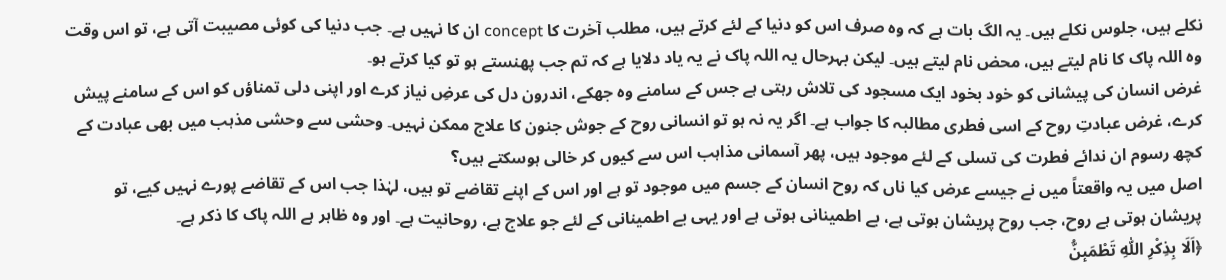نکلے ہیں، جلوس نکلے ہیں۔ یہ الگ بات ہے کہ وہ صرف اس کو دنیا کے لئے کرتے ہیں، مطلب آخرت کا concept ان کا نہیں ہے۔ جب دنیا کی کوئی مصیبت آتی ہے، تو اس وقت وہ اللہ پاک کا نام لیتے ہیں، محض نام لیتے ہیں۔ لیکن بہرحال یہ اللہ پاک نے یہ یاد دلایا ہے کہ تم جب پھنستے ہو تو کیا کرتے ہو۔
غرض انسان کی پیشانی کو خود بخود ایک مسجود کی تلاش رہتی ہے جس کے سامنے وہ جھکے، اندرون دل کی عرضِ نیاز کرے اور اپنی دلی تمناؤں کو اس کے سامنے پیش کرے، غرض عبادتِ روح کے اسی فطری مطالبہ کا جواب ہے۔ اگر یہ نہ ہو تو انسانی روح کے جوش جنون کا علاج ممکن نہیں۔ وحشی سے وحشی مذہب میں بھی عبادت کے کچھ رسوم ان ندائے فطرت کی تسلی کے لئے موجود ہیں، پھر آسمانی مذاہب اس سے کیوں کر خالی ہوسکتے ہیں؟
اصل میں یہ واقعتاً میں نے جیسے عرض کیا ناں کہ روح انسان کے جسم میں موجود تو ہے اور اس کے اپنے تقاضے تو ہیں، لہٰذا جب اس کے تقاضے پورے نہیں کیے، تو پریشان ہوتی ہے روح، جب روح پریشان ہوتی ہے، بے اطمینانی ہوتی ہے اور یہی بے اطمینانی کے لئے جو علاج ہے، روحانیت ہے۔ اور وہ ظاہر ہے اللہ پاک کا ذکر ہے۔
﴿اَلَا بِذِكْرِ اللّٰهِ تَطْمَىٕنُّ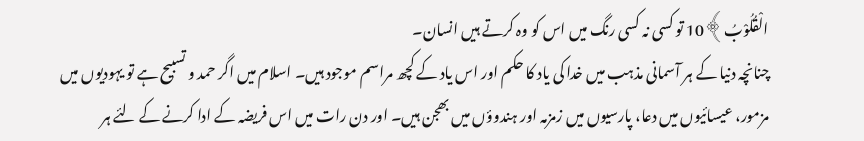الْقُلُوْبُ﴾10 تو کسی نہ کسی رنگ میں اس کو وہ کرتے ہیں انسان۔
چنانچہ دنیا کے ہر آسمانی مذہب میں خدا کی یاد کا حکم اور اس یاد کے کچھ مراسم موجود ہیں۔ اسلام میں اگر حمد و تسبیح ہے تو یہودیوں میں مزمور، عیسائیوں میں دعا، پارسیوں میں زمزمہ اور ہندوؤں میں بھجن ہیں۔ اور دن رات میں اس فریضہ کے ادا کرنے کے لئے ہر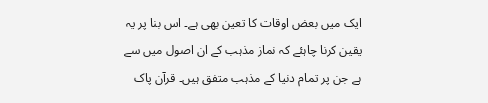ایک میں بعض اوقات کا تعین بھی ہے۔ اس بنا پر یہ یقین کرنا چاہئے کہ نماز مذہب کے ان اصول میں سے ہے جن پر تمام دنیا کے مذہب متفق ہیں۔ قرآن پاک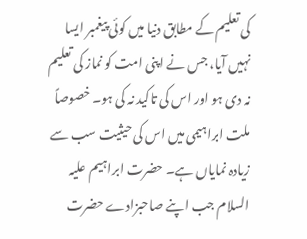کی تعلیم کے مطابق دنیا میں کوئی پیغمبر ایسا نہیں آیا، جس نے اپنی امت کو نماز کی تعلیم نہ دی ہو اور اس کی تاکید نہ کی ہو۔ خصوصاً ملت ابراہیمی میں اس کی حیثیت سب سے زیادہ نمایاں ہے۔ حضرت ابراہیم علیہ السلام جب اپنے صاحبزادے حضرت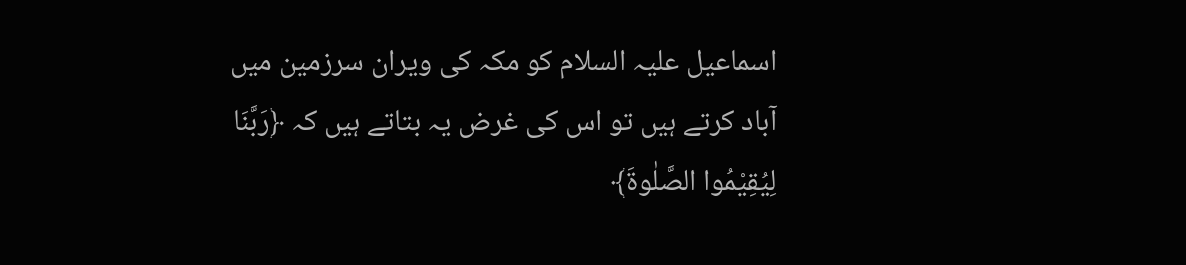اسماعیل علیہ السلام کو مکہ کی ویران سرزمین میں آباد کرتے ہیں تو اس کی غرض یہ بتاتے ہیں کہ ﴿رَبَّنَا لِیُقِیْمُوا الصَّلٰوةَ﴾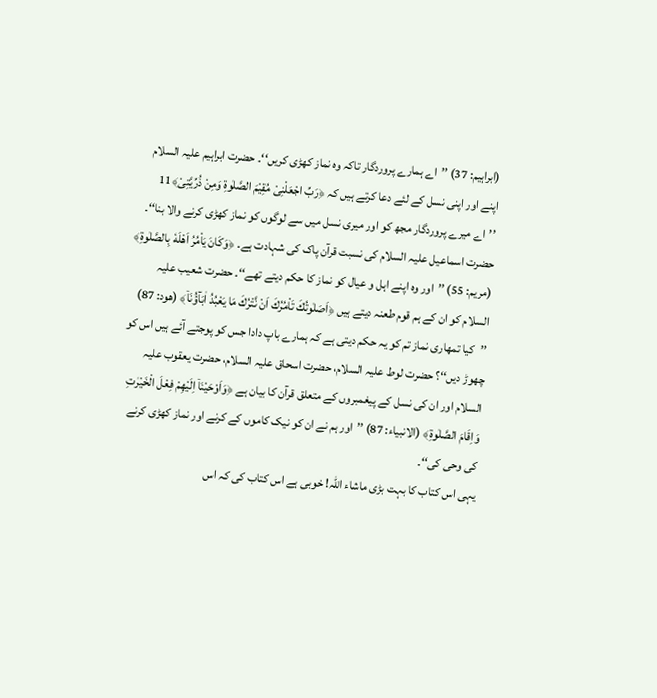(ابراہیم: 37) ’’اے ہمارے پروردگار تاکہ وہ نماز کھڑی کریں‘‘۔ حضرت ابراہیم علیہ السلام اپنے اور اپنی نسل کے لئے دعا کرتے ہیں کہ ﴿رَبِّ اجْعَلْنِیْ مُقِیْمَ الصَّلٰوةِ وَمِنْ ذُرِّیَّتِیْ﴾11 ’’اے میرے پروردگار مجھ کو اور میری نسل میں سے لوگوں کو نماز کھڑی کرنے والا بنا‘‘۔ حضرت اسماعیل علیہ السلام کی نسبت قرآن پاک کی شہادت ہے۔ ﴿وَكَانَ یَاْمُرُ اَهْلَهٗ بِالصَّلٰوةِ﴾ (مریم: 55) ’’اور وہ اپنے اہل و عیال کو نماز کا حکم دیتے تھے‘‘۔ حضرت شعیب علیہ السلام کو ان کے ہم قوم طعنہ دیتے ہیں ﴿اَصَلٰوتُكَ تَاْمُرُكَ اَنْ نَّتْرُكَ مَا یَعْبُدُ اٰبَآؤُنَاۤ﴾ (ھود: 87) ’’کیا تمھاری نماز تم کو یہ حکم دیتی ہے کہ ہمارے باپ دادا جس کو پوجتے آئے ہیں اس کو چھوڑ دیں‘‘؟ حضرت لوط علیہ السلام، حضرت اسحاق علیہ السلام، حضرت یعقوب علیہ السلام اور ان کی نسل کے پیغمبروں کے متعلق قرآن کا بیان ہے ﴿وَاَوْحَیْنَاۤ اِلَیْهِمْ فِعْلَ الْخَیْرٰتِ وَاِقَامَ الصَّلٰوةِ﴾ (الانبیاء: 87) ’’اور ہم نے ان کو نیک کاموں کے کرنے اور نماز کھڑی کرنے کی وحی کی‘‘۔
یہی اس کتاب کا بہت بڑی ماشاء اللہ! خوبی ہے اس کتاب کی کہ اس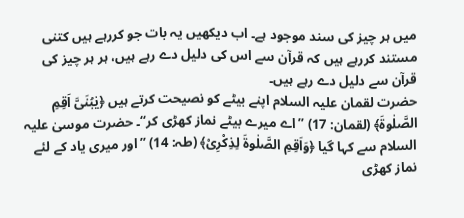میں ہر چیز کی سند موجود ہے۔ اب دیکھیں یہ بات جو کررہے ہیں کتنی مستند کررہے ہیں کہ قرآن سے اس کی دلیل دے رہے ہیں، ہر ہر چیز کی قرآن سے دلیل دے رہے ہیں۔
حضرت لقمان علیہ السلام اپنے بیٹے کو نصیحت کرتے ہیں ﴿یٰبُنَیَّ اَقِمِ الصَّلٰوةَ﴾ (لقمان: 17) ’’اے میرے بیٹے نماز کھڑی کر‘‘۔ حضرت موسیٰ علیہ السلام سے کہا گیا ﴿وَاَقِمِ الصَّلٰوةَ لِذِكْرِیْ﴾ (طہ: 14) ’’اور میری یاد کے لئے نماز کھڑی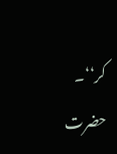کر‘‘۔ حضرت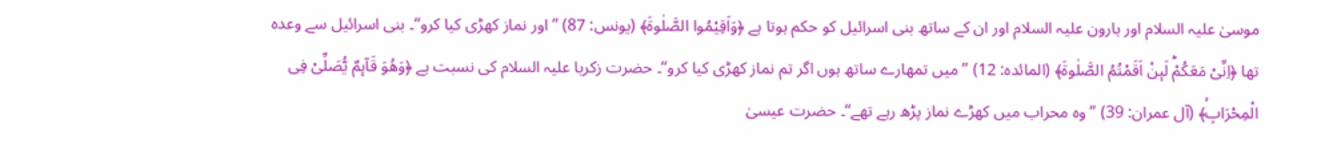موسیٰ علیہ السلام اور ہارون علیہ السلام اور ان کے ساتھ بنی اسرائیل کو حکم ہوتا ہے ﴿وَاَقِیْمُوا الصَّلٰوةَ﴾ (یونس: 87) ’’اور نماز کھڑی کیا کرو‘‘۔ بنی اسرائیل سے وعدہ تھا ﴿اِنِّیْ مَعَكُمْؕ لَىٕنْ اَقَمْتُمُ الصَّلٰوةَ﴾ (المائدہ: 12) ’’میں تمھارے ساتھ ہوں اگر تم نماز کھڑی کیا کرو‘‘۔ حضرت زکریا علیہ السلام کی نسبت ہے ﴿وَهُوَ قَآىٕمٌ یُّصَلِّیْ فِی الْمِحْرَابِۙ﴾ (آل عمران: 39) ’’وہ محراب میں کھڑے نماز پڑھ رہے تھے‘‘۔ حضرت عیسیٰ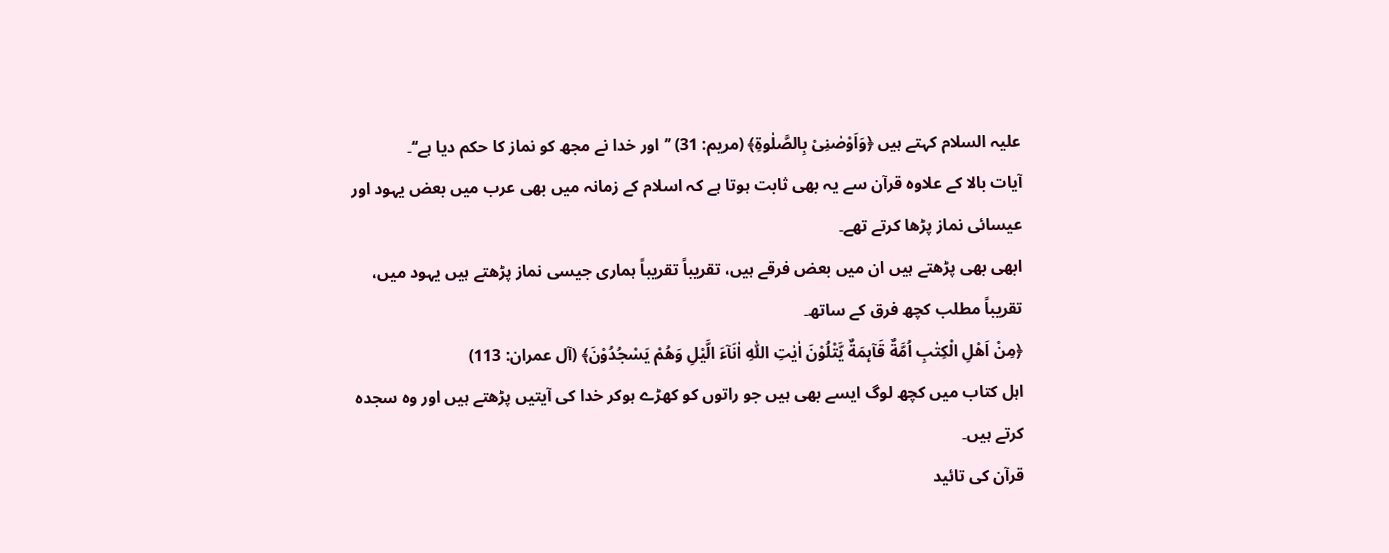علیہ السلام کہتے ہیں ﴿وَاَوْصٰنِیْ بِالصَّلٰوةِ﴾ (مریم: 31) ’’اور خدا نے مجھ کو نماز کا حکم دیا ہے‘‘۔
آیات بالا کے علاوہ قرآن سے یہ بھی ثابت ہوتا ہے کہ اسلام کے زمانہ میں بھی عرب میں بعض یہود اور عیسائی نماز پڑھا کرتے تھے۔
ابھی بھی پڑھتے ہیں ان میں بعض فرقے ہیں، تقریباً تقریباً ہماری جیسی نماز پڑھتے ہیں یہود میں، تقریباً مطلب کچھ فرق کے ساتھ۔
﴿مِنْ اَهْلِ الْكِتٰبِ اُمَّةٌ قَآىٕمَةٌ یَّتْلُوْنَ اٰیٰتِ اللّٰهِ اٰنَآءَ الَّیْلِ وَهُمْ یَسْجُدُوْنَ﴾ (آل عمران: 113)
اہل کتاب میں کچھ لوگ ایسے بھی ہیں جو راتوں کو کھڑے ہوکر خدا کی آیتیں پڑھتے ہیں اور وہ سجدہ کرتے ہیں۔
قرآن کی تائید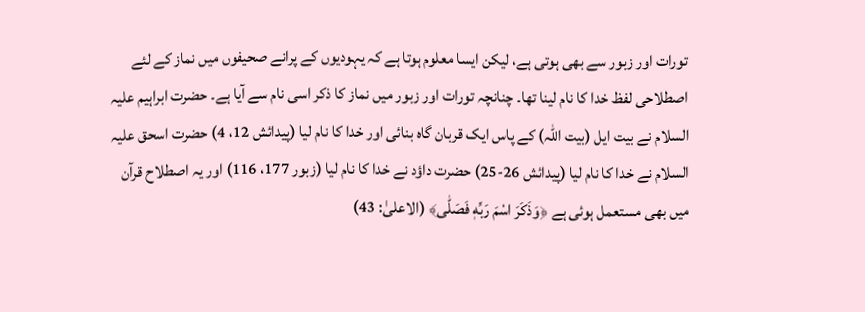تورات اور زبور سے بھی ہوتی ہے، لیکن ایسا معلوم ہوتا ہے کہ یہودیوں کے پرانے صحیفوں میں نماز کے لئے اصطلاحی لفظ خدا کا نام لینا تھا۔ چنانچہ تورات اور زبور میں نماز کا ذکر اسی نام سے آیا ہے۔ حضرت ابراہیم علیہ السلام نے بیت ایل (بیت اللہ) کے پاس ایک قربان گاہ بنائی اور خدا کا نام لیا (پیدائش 12، 4) حضرت اسحق علیہ السلام نے خدا کا نام لیا (پیدائش 26-25) حضرت داؤد نے خدا کا نام لیا (زبور 177، 116) اور یہ اصطلاح قرآن میں بھی مستعمل ہوئی ہے ﴿وَذَكَرَ اسْمَ رَبِّهٖ فَصَلّٰى﴾ (الاعلیٰ: 43)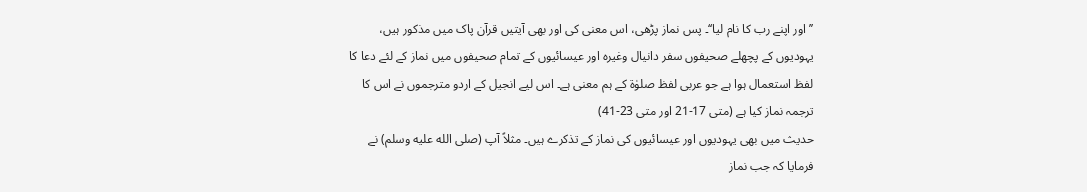’’اور اپنے رب کا نام لیا‘‘۔ پس نماز پڑھی، اس معنی کی اور بھی آیتیں قرآن پاک میں مذکور ہیں، یہودیوں کے پچھلے صحیفوں سفر دانیال وغیرہ اور عیسائیوں کے تمام صحیفوں میں نماز کے لئے دعا کا لفظ استعمال ہوا ہے جو عربی لفظ صلوٰۃ کے ہم معنی ہے۔ اس لیے انجیل کے اردو مترجموں نے اس کا ترجمہ نماز کیا ہے (متی 17-21 اور متی 23-41)
حدیث میں بھی یہودیوں اور عیسائیوں کی نماز کے تذکرے ہیں۔ مثلاً آپ (صلى الله عليه وسلم) نے فرمایا کہ جب نماز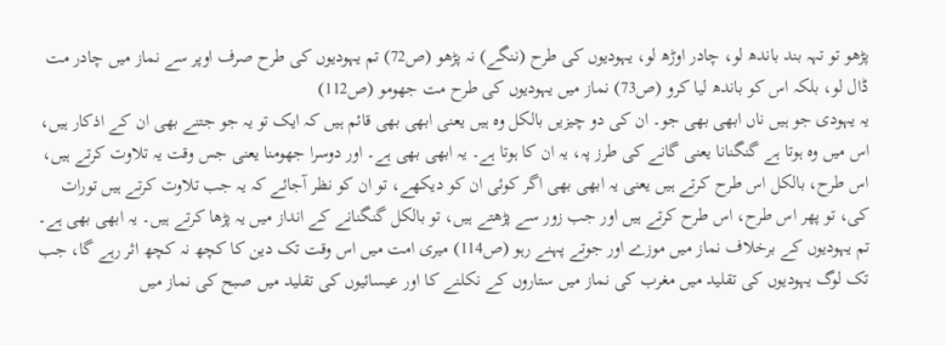پڑھو تو تہہ بند باندھ لو، چادر اوڑھ لو، یہودیوں کی طرح (ننگے) نہ پڑھو (ص72) تم یہودیوں کی طرح صرف اوپر سے نماز میں چادر مت ڈال لو، بلکہ اس کو باندھ لیا کرو (ص73) نماز میں یہودیوں کی طرح مت جھومو (ص112)
یہ یہودی جو ہیں ناں ابھی بھی جو۔ ان کی دو چیزیں بالکل وہ ہیں یعنی ابھی بھی قائم ہیں کہ ایک تو یہ جو جتنے بھی ان کے اذکار ہیں، اس میں وہ ہوتا ہے گنگنانا یعنی گانے کی طرز پہ، یہ ان کا ہوتا ہے۔ یہ ابھی بھی ہے۔ اور دوسرا جھومنا یعنی جس وقت یہ تلاوت کرتے ہیں، اس طرح، بالکل اس طرح کرتے ہیں یعنی یہ ابھی بھی اگر کوئی ان کو دیکھے، تو ان کو نظر آجائے کہ یہ جب تلاوت کرتے ہیں تورات کی، تو پھر اس طرح، اس طرح کرتے ہیں اور جب زور سے پڑھتے ہیں، تو بالکل گنگنانے کے انداز میں یہ پڑھا کرتے ہیں۔ یہ ابھی بھی ہے۔
تم یہودیوں کے برخلاف نماز میں موزے اور جوتے پہنے رہو (ص114) میری امت میں اس وقت تک دین کا کچھ نہ کچھ اثر رہے گا، جب تک لوگ یہودیوں کی تقلید میں مغرب کی نماز میں ستاروں کے نکلنے کا اور عیسائیوں کی تقلید میں صبح کی نماز میں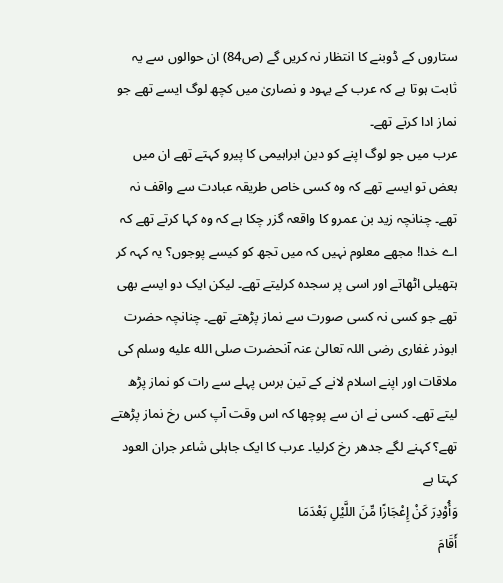ستاروں کے ڈوبنے کا انتظار نہ کریں گے (ص84) ان حوالوں سے یہ ثابت ہوتا ہے کہ عرب کے یہود و نصاریٰ میں کچھ لوگ ایسے تھے جو نماز ادا کرتے تھے۔
عرب میں جو لوگ اپنے کو دین ابراہیمی کا پیرو کہتے تھے ان میں بعض تو ایسے تھے کہ وہ کسی خاص طریقہ عبادت سے واقف نہ تھے۔ چنانچہ زید بن عمرو کا واقعہ گزر چکا ہے کہ وہ کہا کرتے تھے کہ اے خدا! مجھے معلوم نہیں کہ میں تجھ کو کیسے پوجوں؟ یہ کہہ کر ہتھیلی اٹھاتے اور اسی پر سجدہ کرلیتے تھے۔ لیکن ایک دو ایسے بھی تھے جو کسی نہ کسی صورت سے نماز پڑھتے تھے۔ چنانچہ حضرت ابوذر غفاری رضی اللہ تعالیٰ عنہ آنحضرت صلى الله عليه وسلم کی ملاقات اور اپنے اسلام لانے کے تین برس پہلے سے رات کو نماز پڑھ لیتے تھے۔ کسی نے ان سے پوچھا کہ اس وقت آپ کس رخ نماز پڑھتے تھے؟ کہنے لگے جدھر رخ کرلیا۔ عرب کا ایک جاہلی شاعر جران العود کہتا ہے
وَأُوْدِرَ كَنْ إِعْجَازًا مِّنَ اللَّيْلِ بَعْدَمَا
أَقَامَ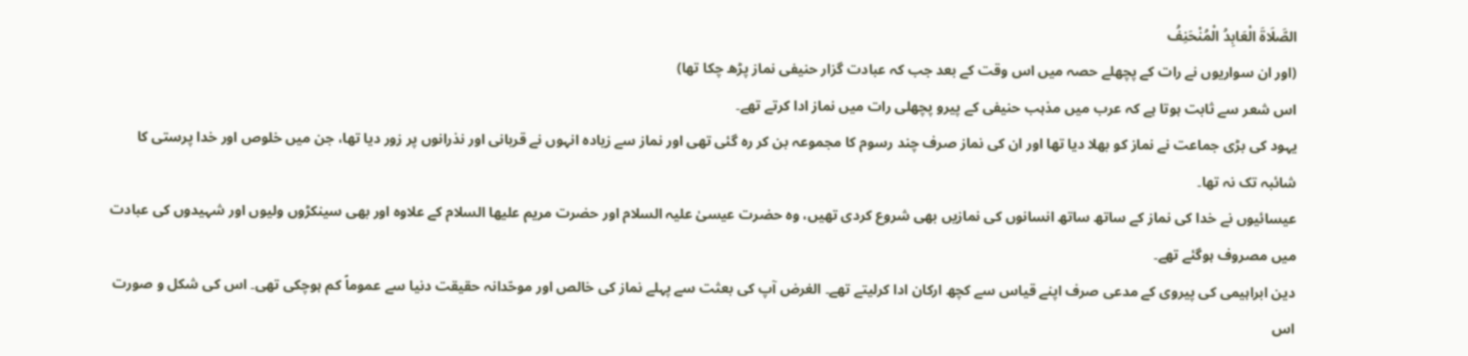الصَّلَاةَ الْعَابِدُ الْمُنْحَنِفُ
(اور ان سواریوں نے رات کے پچھلے حصہ میں اس وقت کے بعد جب کہ عبادت گزار حنیفی نماز پڑھ چکا تھا)
اس شعر سے ثابت ہوتا ہے کہ عرب میں مذہب حنیفی کے پیرو پچھلی رات میں نماز ادا کرتے تھے۔
یہود کی بڑی جماعت نے نماز کو بھلا دیا تھا اور ان کی نماز صرف چند رسوم کا مجموعہ بن کر رہ گئی تھی اور نماز سے زیادہ انہوں نے قربانی اور نذرانوں پر زور دیا تھا، جن میں خلوص اور خدا پرستی کا شائبہ تک نہ تھا۔
عیسائیوں نے خدا کی نماز کے ساتھ ساتھ انسانوں کی نمازیں بھی شروع کردی تھیں، وہ حضرت عیسیٰ علیہ السلام اور حضرت مریم علیھا السلام کے علاوہ اور بھی سینکڑوں ولیوں اور شہیدوں کی عبادت میں مصروف ہوگئے تھے۔
دین ابراہیمی کی پیروی کے مدعی صرف اپنے قیاس سے کچھ ارکان ادا کرلیتے تھے۔ الغرض آپ کی بعثت سے پہلے نماز کی خالص اور موحّدانہ حقیقت دنیا سے عموماً کم ہوچکی تھی۔ اس کی شکل و صورت اس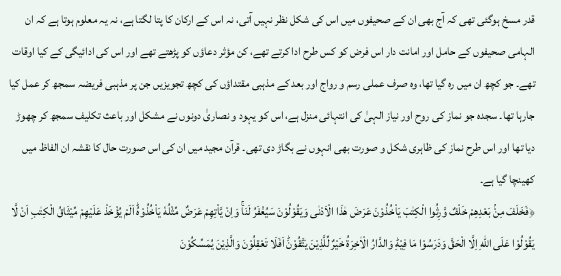قدر مسخ ہوگئی تھی کہ آج بھی ان کے صحیفوں میں اس کی شکل نظر نہیں آتی، نہ اس کے ارکان کا پتا لگتا ہے، نہ یہ معلوم ہوتا ہے کہ ان الہامی صحیفوں کے حامل اور امانت دار اس فرض کو کس طرح ادا کرتے تھے، کن مؤثر دعاؤں کو پڑھتے تھے اور اس کی ادائیگی کے کیا اوقات تھے۔ جو کچھ ان میں رہ گیا تھا، وہ صرف عملی رسم و رواج اور بعد کے مذہبی مقتداؤں کی کچھ تجویزیں جن پر مذہبی فریضہ سمجھ کر عمل کیا جارہا تھا۔ سجدہ جو نماز کی روح اور نیاز الہیٰ کی انتہائی منزل ہے، اس کو یہود و نصاریٰ دونوں نے مشکل اور باعث تکلیف سمجھ کر چھوڑ دیا تھا اور اس طرح نماز کی ظاہری شکل و صورت بھی انہوں نے بگاڑ دی تھی۔ قرآن مجید میں ان کی اس صورت حال کا نقشہ ان الفاظ میں کھینچا گیا ہے۔
﴿فَخَلَفَ مِنْۢ بَعْدِهِمْ خَلْفٌ وَّرِثُوا الْكِتٰبَ یَاْخُذُوْنَ عَرَضَ هٰذَا الْاَدْنٰى وَیَقُوْلُوْنَ سَیُغْفَرُ لَنَاۚ وَاِنْ یَّاْتِهِمْ عَرَضٌ مِّثْلُهٗ یَاْخُذُوْهُؕ اَلَمْ یُؤْخَذْ عَلَیْهِمْ مِّیْثَاقُ الْكِتٰبِ اَنْ لَّا یَقُوْلُوْا عَلَى اللّٰهِ اِلَّا الْحَقَّ وَدَرَسُوْا مَا فِیْهِؕ وَالدَّارُ الْاٰخِرَةُ خَیْرٌ لِّلَّذِیْنَ یَتَّقُوْنَؕ اَفَلَا تَعْقِلُوْنَ وَالَّذِیْنَ یُمَسِّكُوْنَ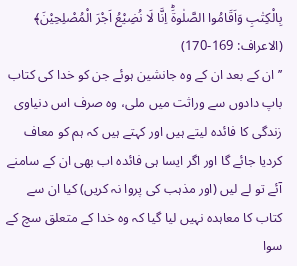بِالْكِتٰبِ وَاَقَامُوا الصَّلٰوةَؕ اِنَّا لَا نُضِیْعُ اَجْرَ الْمُصْلِحِیْنَ﴾ (الاعراف: 169-170)
’’ان کے بعد ان کے وہ جانشین ہوئے جن کو خدا کی کتاب باپ دادوں سے وراثت میں ملی، وہ صرف اس دنیاوی زندگی کا فائدہ لیتے ہیں اور کہتے ہیں کہ ہم کو معاف کردیا جائے گا اور اگر ایسا ہی فائدہ اب بھی ان کے سامنے آئے تو لے لیں (اور مذہب کی پروا نہ کریں) کیا ان سے کتاب کا معاہدہ نہیں لیا گیا کہ وہ خدا کے متعلق سچ کے سوا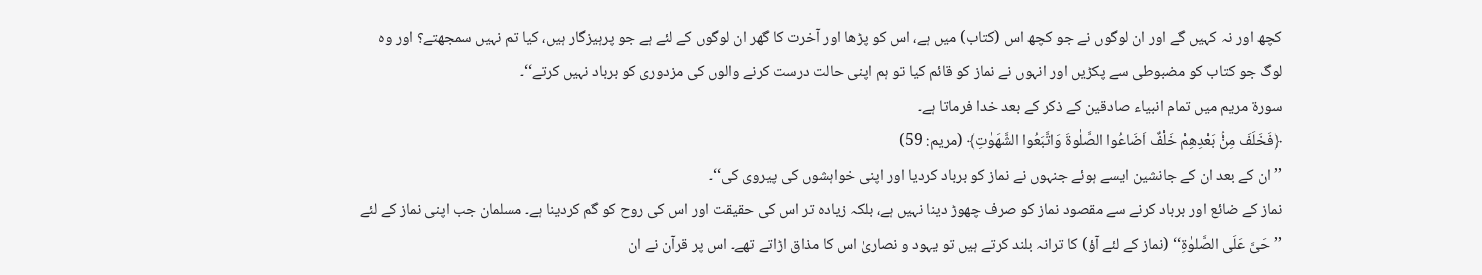کچھ اور نہ کہیں گے اور ان لوگوں نے جو کچھ اس (کتاب) میں ہے، اس کو پڑھا اور آخرت کا گھر ان لوگوں کے لئے ہے جو پرہیزگار ہیں، کیا تم نہیں سمجھتے؟ اور وہ لوگ جو کتاب کو مضبوطی سے پکڑیں اور انہوں نے نماز کو قائم کیا تو ہم اپنی حالت درست کرنے والوں کی مزدوری کو برباد نہیں کرتے‘‘۔
سورۃ مریم میں تمام انبیاء صادقین کے ذکر کے بعد خدا فرماتا ہے۔
﴿فَخَلَفَ مِنْۢ بَعْدِهِمْ خَلْفٌ اَضَاعُوا الصَّلٰوةَ وَاتَّبَعُوا الشَّهَوٰتِ﴾ (مریم: 59)
’’ان کے بعد ان کے جانشین ایسے ہوئے جنہوں نے نماز کو برباد کردیا اور اپنی خواہشوں کی پیروی کی‘‘۔
نماز کے ضائع اور برباد کرنے سے مقصود نماز کو صرف چھوڑ دینا نہیں ہے، بلکہ زیادہ تر اس کی حقیقت اور اس کی روح کو گم کردینا ہے۔ مسلمان جب اپنی نماز کے لئے ’’حَیَّ عَلَی الصَّلوٰۃِ‘‘ (نماز کے لئے آؤ) کا ترانہ بلند کرتے ہیں تو یہود و نصاریٰ اس کا مذاق اڑاتے تھے۔ اس پر قرآن نے ان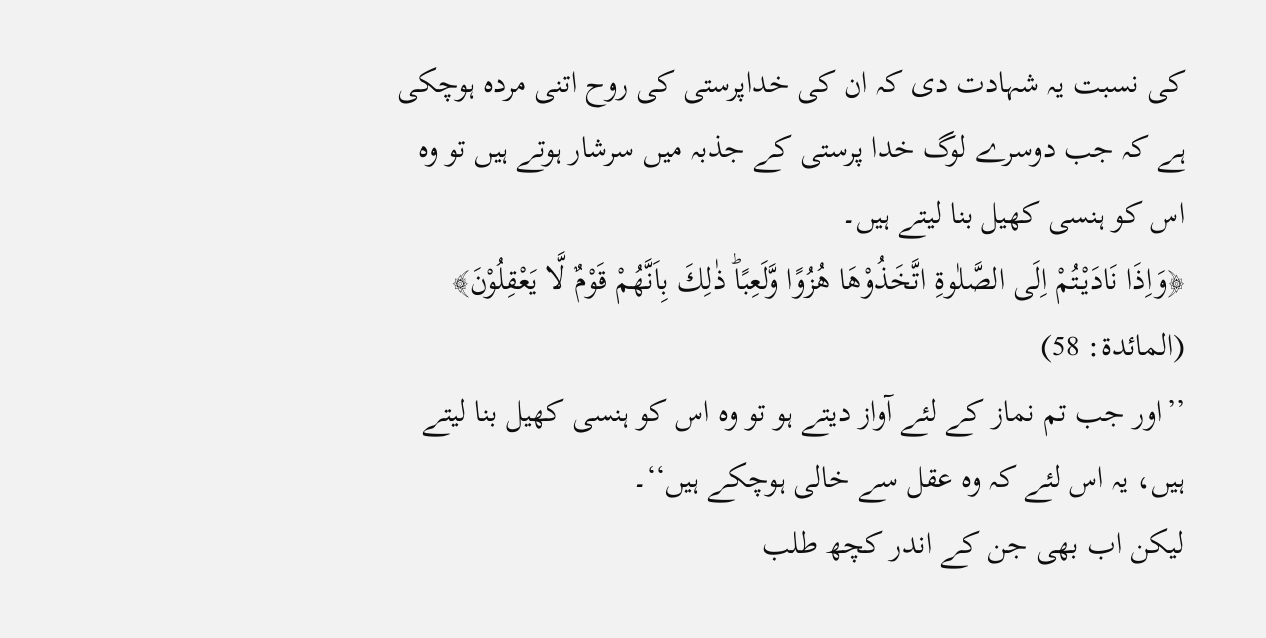کی نسبت یہ شہادت دی کہ ان کی خداپرستی کی روح اتنی مردہ ہوچکی ہے کہ جب دوسرے لوگ خدا پرستی کے جذبہ میں سرشار ہوتے ہیں تو وہ اس کو ہنسی کھیل بنا لیتے ہیں۔
﴿وَاِذَا نَادَیْتُمْ اِلَى الصَّلٰوةِ اتَّخَذُوْهَا هُزُوًا وَّلَعِبًاؕ ذٰلِكَ بِاَنَّهُمْ قَوْمٌ لَّا یَعْقِلُوْنَ﴾ (المائدۃ: 58)
’’اور جب تم نماز کے لئے آواز دیتے ہو تو وہ اس کو ہنسی کھیل بنا لیتے ہیں، یہ اس لئے کہ وہ عقل سے خالی ہوچکے ہیں‘‘۔
لیکن اب بھی جن کے اندر کچھ طلب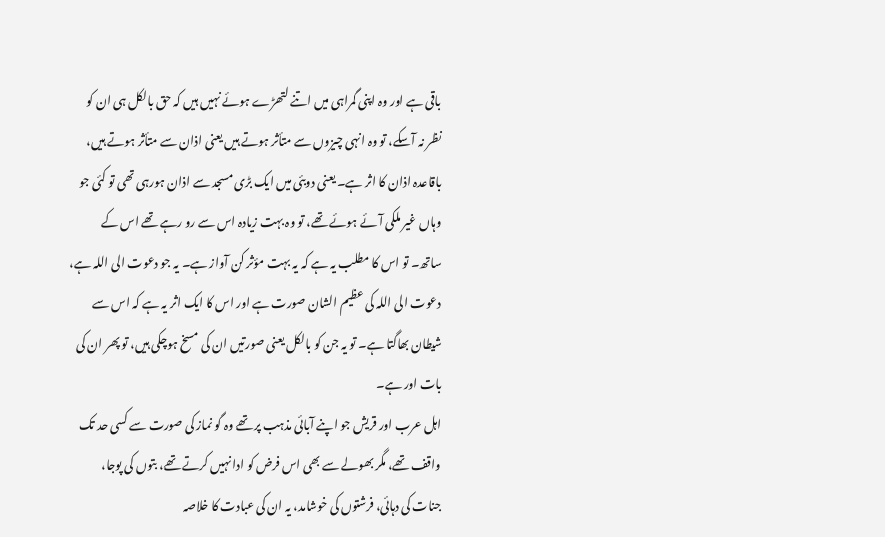باقی ہے اور وہ اپنی گمراہی میں اتنے لتھڑے ہوئے نہیں ہیں کہ حق بالکل ہی ان کو نظر نہ آسکے، تو وہ انہی چیزوں سے متأثر ہوتے ہیں یعنی اذان سے متأثر ہوتے ہیں، باقاعدہ اذان کا اثر ہے۔ یعنی دوبئی میں ایک بڑی مسجد سے اذان ہورہی تھی تو کئی جو وہاں غیر ملکی آئے ہوئے تھے، تو وہ بہت زیادہ اس سے رو رہے تھے اس کے ساتھ۔ تو اس کا مطلب یہ ہے کہ یہ بہت مؤثر کن آواز ہے۔ یہ جو دعوت الی اللہ ہے، دعوت الی اللہ کی عظیم الشان صورت ہے اور اس کا ایک اثر یہ ہے کہ اس سے شیطان بھاگتا ہے۔ تو یہ جن کو بالکل یعنی صورتیں ان کی مسخ ہوچکی ہیں، تو پھر ان کی بات اور ہے۔
اہل عرب اور قریش جو اپنے آبائی مذہب پر تھے وہ گو نماز کی صورت سے کسی حد تک واقف تھے، مگر بھولے سے بھی اس فرض کو ادا نہیں کرتے تھے، بتوں کی پوجا، جنات کی دہائی، فرشتوں کی خوشامد، یہ ان کی عبادت کا خلاصہ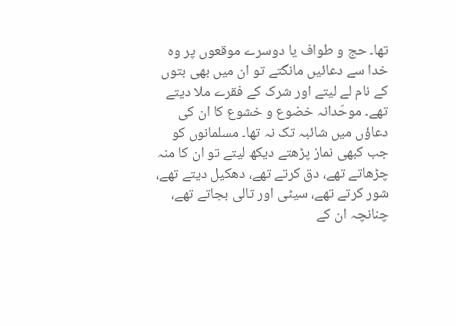تھا۔ حج و طواف یا دوسرے موقعوں پر وہ خدا سے دعائیں مانگتے تو ان میں بھی بتوں کے نام لے لیتے اور شرک کے فقرے ملا دیتے تھے۔ موحّدانہ خضوع و خشوع کا ان کی دعاؤں میں شائبہ تک نہ تھا۔ مسلمانوں کو جب کبھی نماز پڑھتے دیکھ لیتے تو ان کا منہ چڑھاتے تھے، دق کرتے تھے، دھکیل دیتے تھے، شور کرتے تھے، سیٹی اور تالی بجاتے تھے، چنانچہ ان کے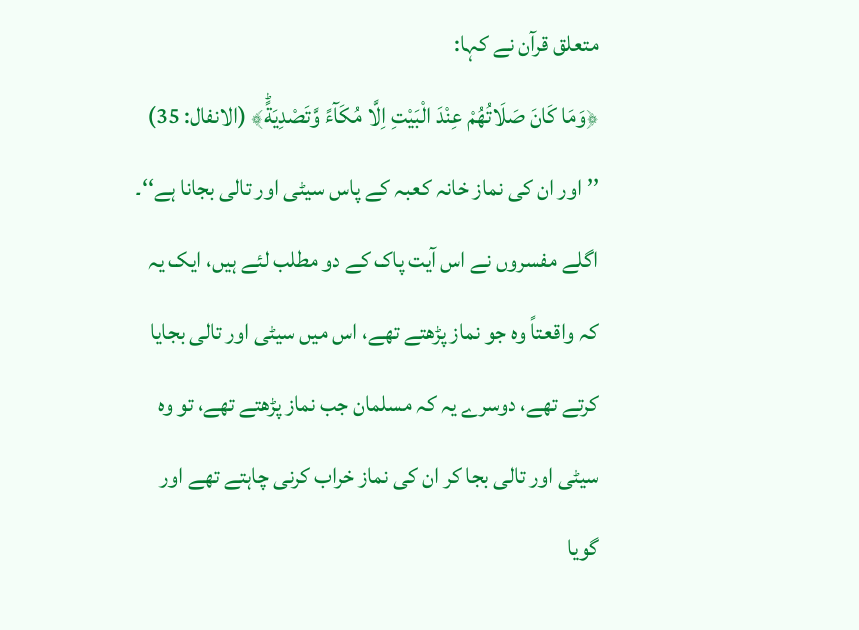متعلق قرآن نے کہا:
﴿وَمَا كَانَ صَلَاتُهُمْ عِنْدَ الْبَیْتِ اِلَّا مُكَآءً وَّتَصْدِیَةًؕ﴾ (الانفال: 35)
’’اور ان کی نماز خانہ کعبہ کے پاس سیٹی اور تالی بجانا ہے‘‘۔
اگلے مفسروں نے اس آیت پاک کے دو مطلب لئے ہیں، ایک یہ کہ واقعتاً وہ جو نماز پڑھتے تھے، اس میں سیٹی اور تالی بجایا کرتے تھے، دوسرے یہ کہ مسلمان جب نماز پڑھتے تھے، تو وہ سیٹی اور تالی بجا کر ان کی نماز خراب کرنی چاہتے تھے اور گویا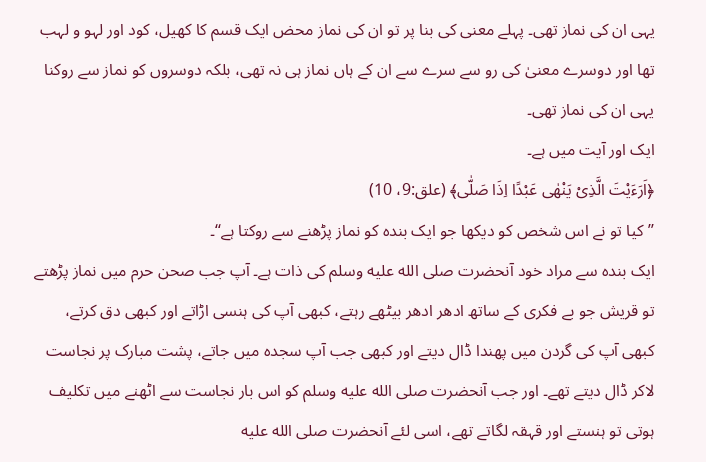یہی ان کی نماز تھی۔ پہلے معنی کی بنا پر تو ان کی نماز محض ایک قسم کا کھیل، کود اور لہو و لہب تھا اور دوسرے معنیٰ کی رو سے سرے سے ان کے ہاں نماز ہی نہ تھی، بلکہ دوسروں کو نماز سے روکنا یہی ان کی نماز تھی۔
ایک اور آیت میں ہے۔
﴿اَرَءَیْتَ الَّذِیْ یَنْهٰى عَبْدًا اِذَا صَلّٰى﴾ (علق:9، 10)
’’کیا تو نے اس شخص کو دیکھا جو ایک بندہ کو نماز پڑھنے سے روکتا ہے‘‘۔
ایک بندہ سے مراد خود آنحضرت صلى الله عليه وسلم کی ذات ہے۔ آپ جب صحن حرم میں نماز پڑھتے تو قریش جو بے فکری کے ساتھ ادھر ادھر بیٹھے رہتے، کبھی آپ کی ہنسی اڑاتے اور کبھی دق کرتے، کبھی آپ کی گردن میں پھندا ڈال دیتے اور کبھی جب آپ سجدہ میں جاتے، پشت مبارک پر نجاست لاکر ڈال دیتے تھے۔ اور جب آنحضرت صلى الله عليه وسلم کو اس بار نجاست سے اٹھنے میں تکلیف ہوتی تو ہنستے اور قہقہ لگاتے تھے، اسی لئے آنحضرت صلى الله عليه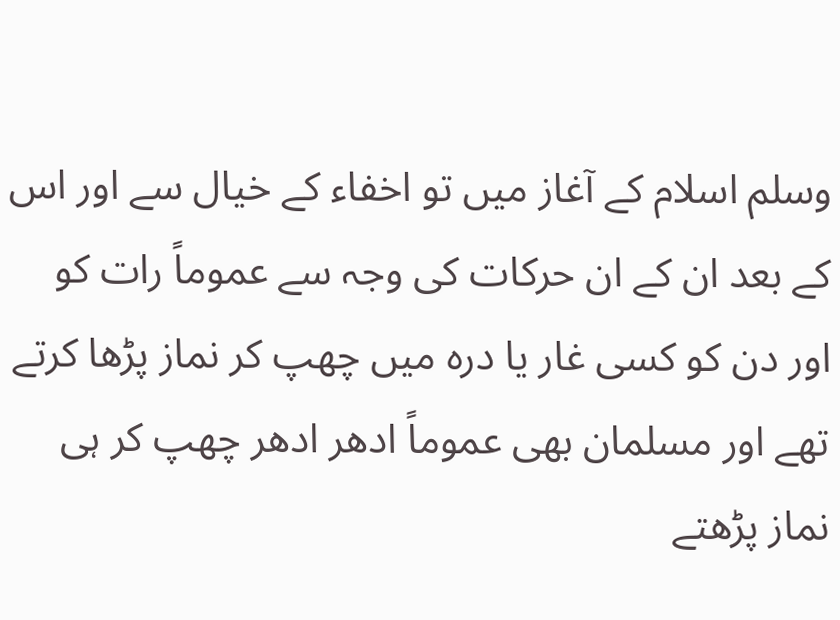وسلم اسلام کے آغاز میں تو اخفاء کے خیال سے اور اس کے بعد ان کے ان حرکات کی وجہ سے عموماً رات کو اور دن کو کسی غار یا درہ میں چھپ کر نماز پڑھا کرتے تھے اور مسلمان بھی عموماً ادھر ادھر چھپ کر ہی نماز پڑھتے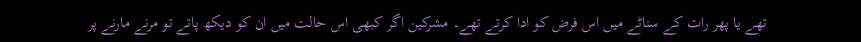تھے یا پھر رات کے سناٹے میں اس فرض کو ادا کرتے تھے۔ مشرکین اگر کبھی اس حالت میں ان کو دیکھ پاتے تو مرنے مارنے پر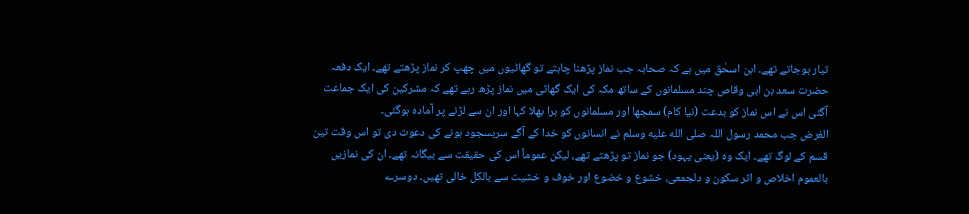تیار ہوجاتے تھے۔ ابن اسحٰق میں ہے کہ صحابہ جب نماز پڑھنا چاہتے تو گھاٹیوں میں چھپ کر نماز پڑھتے تھے۔ ایک دفعہ حضرت سعد بن ابی وقاص چند مسلمانوں کے ساتھ مکہ کی ایک گھاٹی میں نماز پڑھ رہے تھے کہ مشرکین کی ایک جماعت آگئی اس نے اس نماز کو بدعت (نیا کام) سمجھا اور مسلمانوں کو برا بھلا کہا اور ان سے لڑنے پر آمادہ ہوگئی۔
الغرض جب محمد رسول اللہ صلى الله عليه وسلم نے انسانوں کو خدا کے آگے سربسجود ہونے کی دعوت دی تو اس وقت تین قسم کے لوگ تھے۔ ایک وہ (یعنی یہود) جو نماز تو پڑھتے تھے، لیکن عموماً اس کی حقیقت سے بیگانہ تھے۔ ان کی نمازیں بالعموم اخلاص و اثر سکون و دلجمعی، خشوع و خضوع اور خوف و خشیت سے بالکل خالی تھیں۔ دوسرے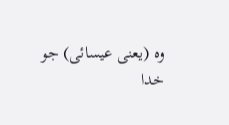وہ (یعنی عیسائی) جو خدا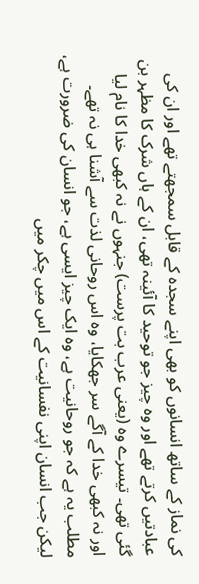کی نماز کے ساتھ انسانوں کو بھی اپنے سجدہ کے قابل سمجھتے تھے اور ان کی عبادتیں کرتے تھے اور وہ چیز جو توحید کا آئینہ تھی، ان کے ہاں شرک کا مظہر بن گئی تھی۔ تیسرے وہ (یعنی عرب بت پرست) جنہوں نے نہ کبھی خدا کا نام لیا اور نہ کبھی خدا کے آگے سر جھکایا، وہ اس روحانی لذت سے آشنا ہی نہ تھے۔
مطلب یہ ہے کہ جو روحانیت ہے، وہ ایک چیز ایسی ہے، جو انسان کی ضرورت ہے، لیکن جب انسان اپنی نفسانیت کے اس میں چکر میں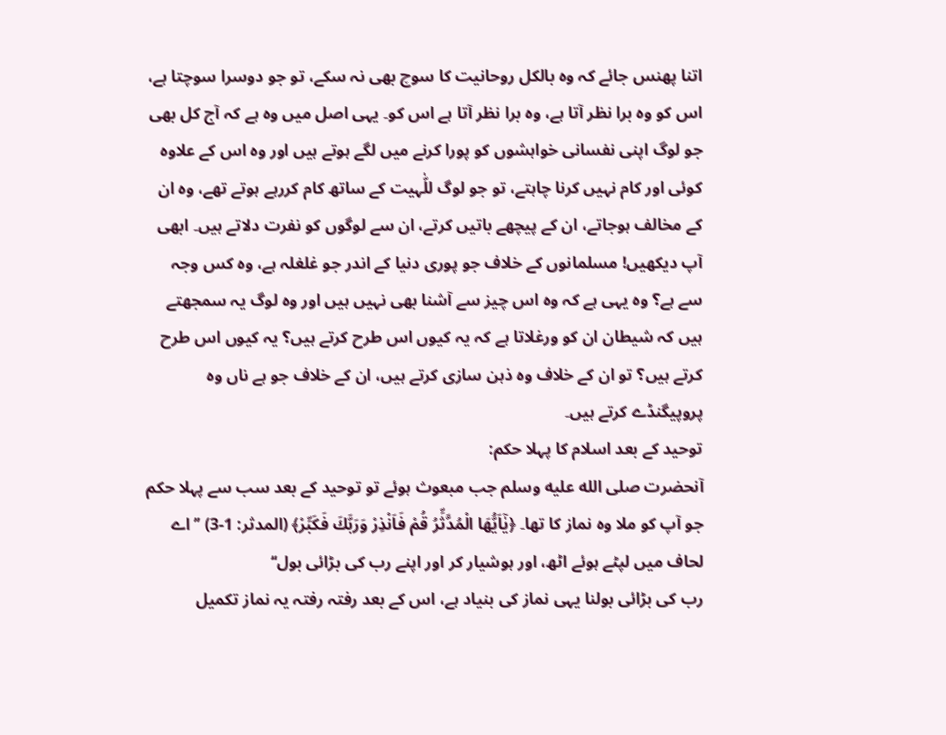اتنا پھنس جائے کہ وہ بالکل روحانیت کا سوچ بھی نہ سکے، تو جو دوسرا سوچتا ہے، اس کو وہ برا نظر آتا ہے، وہ برا نظر آتا ہے اس کو۔ یہی اصل میں وہ ہے کہ آج کل بھی جو لوگ اپنی نفسانی خواہشوں کو پورا کرنے میں لگے ہوتے ہیں اور وہ اس کے علاوہ کوئی اور کام نہیں کرنا چاہتے، تو جو لوگ للّٰہیت کے ساتھ کام کررہے ہوتے تھے، وہ ان کے مخالف ہوجاتے، ان کے پیچھے باتیں کرتے، ان سے لوگوں کو نفرت دلاتے ہیں۔ ابھی آپ دیکھیں! مسلمانوں کے خلاف جو پوری دنیا کے اندر جو غلغلہ ہے، وہ کس وجہ سے ہے؟ وہ یہی ہے کہ وہ اس چیز سے آشنا بھی نہیں ہیں اور وہ لوگ یہ سمجھتے ہیں کہ شیطان ان کو ورغلاتا ہے کہ یہ کیوں اس طرح کرتے ہیں؟ یہ کیوں اس طرح کرتے ہیں؟ تو ان کے خلاف وہ ذہن سازی کرتے ہیں، ان کے خلاف جو ہے ناں وہ پروپیگنڈے کرتے ہیں۔
توحید کے بعد اسلام کا پہلا حکم:
آنحضرت صلى الله عليه وسلم جب مبعوث ہوئے تو توحید کے بعد سب سے پہلا حکم جو آپ کو ملا وہ نماز کا تھا۔ ﴿یٰۤاَیُّهَا الْمُدَّثِّرُ قُمْ فَاَنْذِرْ وَرَبَّكَ فَكَبِّرْ﴾ (المدثر: 1-3) ’’اے لحاف میں لپٹے ہوئے اٹھ، اور ہوشیار کر اور اپنے رب کی بڑائی بول‘‘
رب کی بڑائی بولنا یہی نماز کی بنیاد ہے، اس کے بعد رفتہ رفتہ یہ نماز تکمیل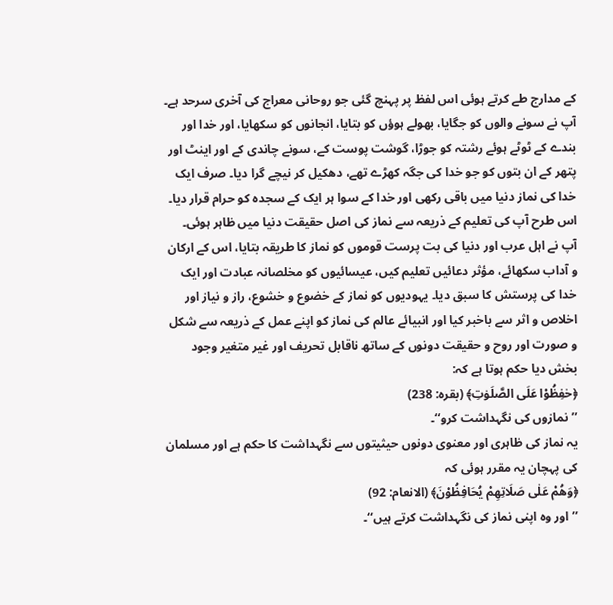کے مدارج طے کرتے ہوئی اس لفظ پر پہنچ گئی جو روحانی معراج کی آخری سرحد ہے۔ آپ نے سونے والوں کو جگایا، بھولے ہوؤں کو بتایا، انجانوں کو سکھایا، اور خدا اور بندے کے ٹوٹے ہوئے رشتہ کو جوڑا، گوشت پوست کے، سونے چاندی کے اور اینٹ اور پتھر کے ان بتوں کو جو خدا کی جگہ کھڑے تھے، دھکیل کر نیچے گرا دیا۔ صرف ایک خدا کی نماز دنیا میں باقی رکھی اور خدا کے سوا ہر ایک کے سجدہ کو حرام قرار دیا۔ اس طرح آپ کی تعلیم کے ذریعہ سے نماز کی اصل حقیقت دنیا میں ظاہر ہوئی۔ آپ نے اہل عرب اور دنیا کی بت پرست قوموں کو نماز کا طریقہ بتایا، اس کے ارکان و آداب سکھائے، مؤثر دعائیں تعلیم کیں، عیسائیوں کو مخلصانہ عبادت اور ایک خدا کی پرستش کا سبق دیا۔ یہودیوں کو نماز کے خضوع و خشوع، راز و نیاز اور اخلاص و اثر سے باخبر کیا اور انبیائے عالم کی نماز کو اپنے عمل کے ذریعہ سے شکل و صورت اور روح و حقیقت دونوں کے ساتھ ناقابل تحریف اور غیر متغیر وجود بخش دیا حکم ہوتا ہے کہ:
﴿حٰفِظُوْا عَلَى الصَّلَوٰتِ﴾ (بقرہ: 238)
’’نمازوں کی نگہداشت کرو‘‘۔
یہ نماز کی ظاہری اور معنوی دونوں حیثیتوں سے نگہداشت کا حکم ہے اور مسلمان کی پہچان یہ مقرر ہوئی کہ
﴿وَهُمْ عَلٰى صَلَاتِهِمْ یُحَافِظُوْنَ﴾ (الانعام: 92)
’’اور وہ اپنی نماز کی نگہداشت کرتے ہیں‘‘۔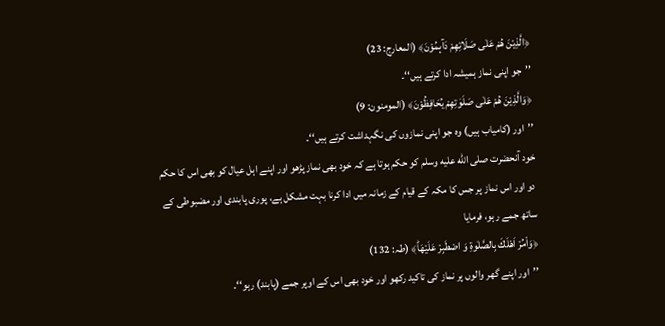﴿الَّذِیْنَ هُمْ عَلٰى صَلَاتِهِمْ دَآىٕمُوْنَ﴾ (المعارج: 23)
’’جو اپنی نماز ہمیشہ ادا کرتے ہیں‘‘۔
﴿وَالَّذِیْنَ هُمْ عَلٰى صَلَوٰتِهِمْ یُحَافِظُوْنَ﴾ (المومنون: 9)
’’اور (کامیاب ہیں) وہ جو اپنی نمازوں کی نگہداشت کرتے ہیں‘‘۔
خود آنحضرت صلى الله عليه وسلم کو حکم ہوتا ہے کہ خود بھی نماز پڑھو اور اپنے اہل عیال کو بھی اس کا حکم دو اور اس نماز پر جس کا مکہ کے قیام کے زمانہ میں ادا کرنا بہت مشکل ہے، پوری پابندی اور مضبوطی کے ساتھ جمے رہو، فرمایا
﴿وَاْمُرْ اَهْلَكَ بِالصَّلٰوةِ وَ اصْطَبِرْ عَلَیْهَاؕ﴾ (طہ: 132)
’’اور اپنے گھر والوں پر نماز کی تاکید رکھو اور خود بھی اس کے اوپر جمے (پابند) رہو‘‘۔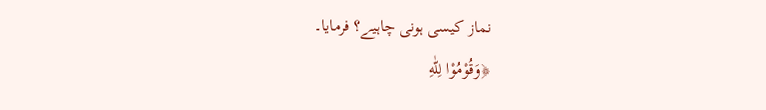نماز کیسی ہونی چاہیے؟ فرمایا۔
﴿وَقُوْمُوْا لِلّٰهِ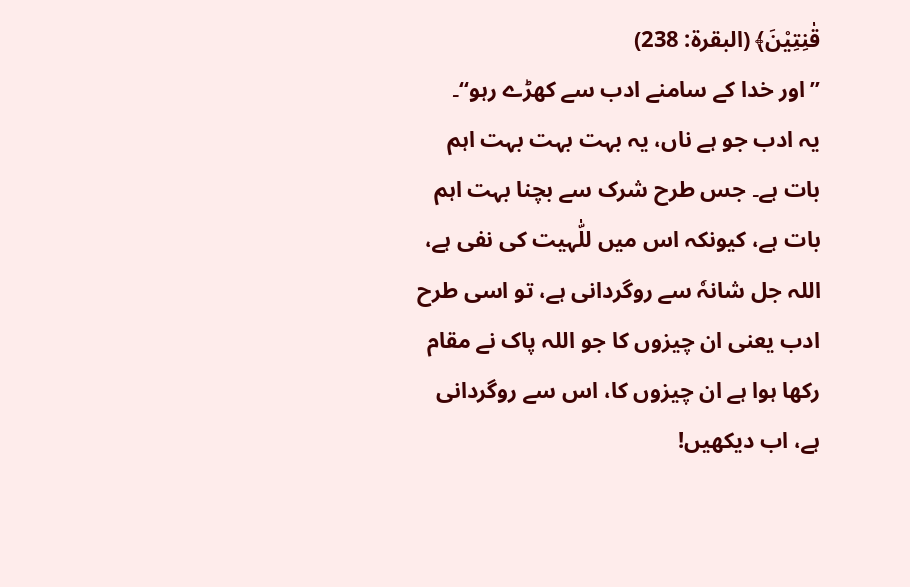قٰنِتِیْنَ﴾ (البقرۃ: 238)
’’اور خدا کے سامنے ادب سے کھڑے رہو‘‘۔
یہ ادب جو ہے ناں، یہ بہت بہت بہت اہم بات ہے۔ جس طرح شرک سے بچنا بہت اہم بات ہے، کیونکہ اس میں للّٰہیت کی نفی ہے، اللہ جل شانہٗ سے روگردانی ہے، تو اسی طرح ادب یعنی ان چیزوں کا جو اللہ پاک نے مقام رکھا ہوا ہے ان چیزوں کا، اس سے روگردانی ہے، اب دیکھیں!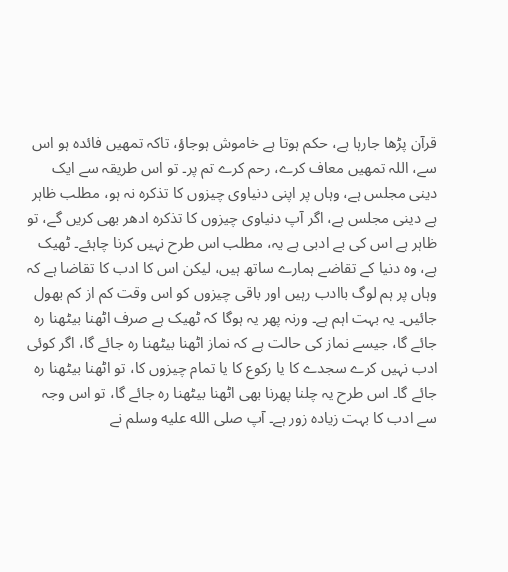قرآن پڑھا جارہا ہے، حکم ہوتا ہے خاموش ہوجاؤ، تاکہ تمھیں فائدہ ہو اس سے، اللہ تمھیں معاف کرے، رحم کرے تم پر۔ تو اس طریقہ سے ایک دینی مجلس ہے، وہاں پر اپنی دنیاوی چیزوں کا تذکرہ نہ ہو، مطلب ظاہر ہے دینی مجلس ہے، اگر آپ دنیاوی چیزوں کا تذکرہ ادھر بھی کریں گے، تو ظاہر ہے اس کی بے ادبی ہے یہ، مطلب اس طرح نہیں کرنا چاہئے۔ ٹھیک ہے، وہ دنیا کے تقاضے ہمارے ساتھ ہیں، لیکن اس کا ادب کا تقاضا ہے کہ وہاں پر ہم لوگ باادب رہیں اور باقی چیزوں کو اس وقت کم از کم بھول جائیں۔ یہ بہت اہم ہے۔ ورنہ پھر یہ ہوگا کہ ٹھیک ہے صرف اٹھنا بیٹھنا رہ جائے گا، جیسے نماز کی حالت ہے کہ نماز اٹھنا بیٹھنا رہ جائے گا، اگر کوئی ادب نہیں کرے سجدے کا یا رکوع کا یا تمام چیزوں کا، تو اٹھنا بیٹھنا رہ جائے گا۔ اس طرح یہ چلنا پھرنا بھی اٹھنا بیٹھنا رہ جائے گا، تو اس وجہ سے ادب کا بہت زیادہ زور ہے۔ آپ صلى الله عليه وسلم نے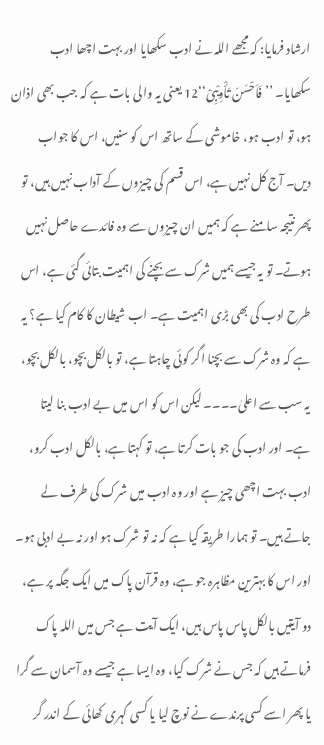ارشاد فرمایا: کہ مجھے اللہ نے ادب سکھایا اور بہت اچھا ادب سکھایا۔ ’’فَاَحْسَنَ تَأْدِیْبِیْ‘‘12 یعنی یہ والی بات ہے کہ جب بھی اذان ہو، تو ادب ہو، خاموشی کے ساتھ اس کو سنیں، اس کا جواب دیں۔ آج کل نہیں ہے، اس قسم کی چیزوں کے آداب نہیں ہیں، تو پھر نتیجہ سامنے ہے کہ ہمیں ان چیزوں سے وہ فائدے حاصل نہیں ہوتے۔ تو یہ جیسے ہمیں شرک سے بچنے کی اہمیت بتائی گئی ہے، اس طرح ادب کی بھی بڑی اہمیت ہے۔ اب شیطان کا کام کیا ہے؟ یہ ہے کہ وہ شرک سے بچنا اگر کوئی چاہتا ہے، تو بالکل بچو، بالکل بچو، یہ سب سے اعلیٰ۔۔۔۔ لیکن اس کو اس میں بے ادب بنا لیتا ہے۔ اور ادب کی جو بات کرتا ہے، تو کہتا ہے، بالکل ادب کرو، ادب بہت اچھی چیز ہے اور وہ ادب میں شرک کی طرف لے جاتے ہیں۔ تو ہمارا طریقہ کیا ہے کہ نہ تو شرک ہو اور نہ بے ادبی ہو۔ اور اس کا بہترین مظاہرہ جو ہے، وہ قرآن پاک میں ایک جگہ پر ہے، دو آیتیں بالکل پاس پاس ہیں، ایک آیت ہے جس میں اللہ پاک فرماتے ہیں کہ جس نے شرک کیا، وہ ایسا ہے جیسے وہ آسمان سے گرا یا پھر اسے کسی پرندے نے نوچ لیا یا کسی گہری کھائی کے اندر گر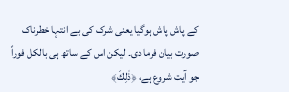کے پاش پاش ہوگیا یعنی شرک کی بے انتہا خطرناک صورت بیان فرما دی۔ لیکن اس کے ساتھ ہی بالکل فوراً جو آیت شروع ہے، ﴿ذٰلِكَ﴾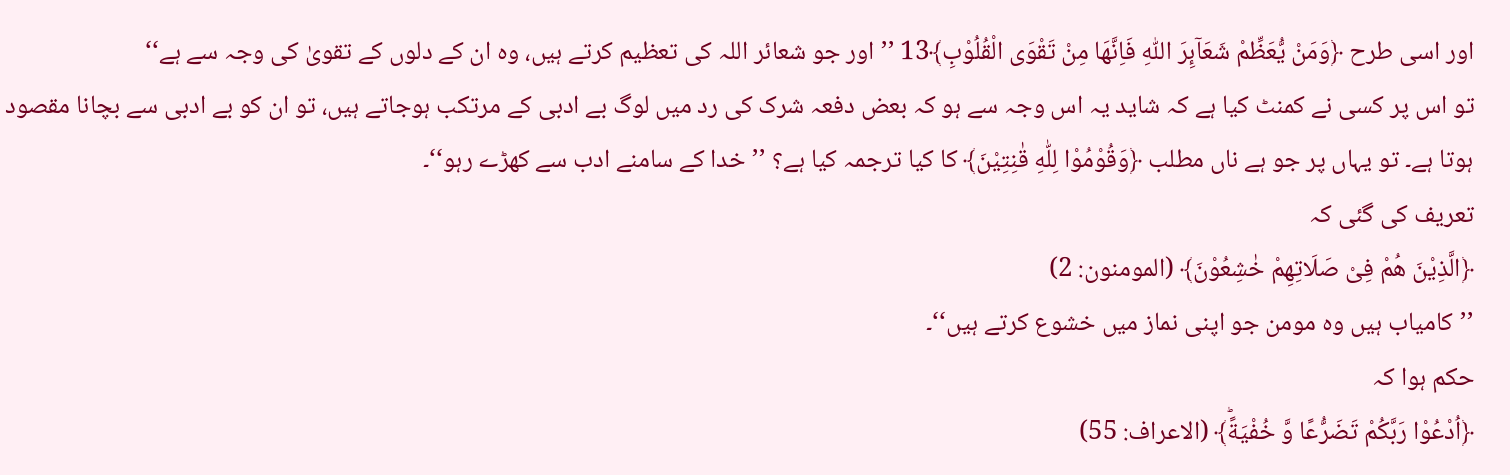اور اسی طرح ﴿وَمَنْ یُّعَظِّمْ شَعَآىِٕرَ اللّٰهِ فَاِنَّهَا مِنْ تَقْوَى الْقُلُوْبِ﴾13 ’’اور جو شعائر اللہ کی تعظیم کرتے ہیں، وہ ان کے دلوں کے تقویٰ کی وجہ سے ہے‘‘
تو اس پر کسی نے کمنٹ کیا ہے کہ شاید یہ اس وجہ سے ہو کہ بعض دفعہ شرک کی رد میں لوگ بے ادبی کے مرتکب ہوجاتے ہیں، تو ان کو بے ادبی سے بچانا مقصود ہوتا ہے۔ تو یہاں پر جو ہے ناں مطلب ﴿وَقُوْمُوْا لِلّٰهِ قٰنِتِیْنَ﴾ کا کیا ترجمہ کیا ہے؟ ’’خدا کے سامنے ادب سے کھڑے رہو‘‘۔
تعریف کی گئی کہ
﴿الَّذِیْنَ هُمْ فِیْ صَلَاتِهِمْ خٰشِعُوْنَ﴾ (المومنون: 2)
’’کامیاب ہیں وہ مومن جو اپنی نماز میں خشوع کرتے ہیں‘‘۔
حکم ہوا کہ
﴿اُدْعُوْا رَبَّكُمْ تَضَرُّعًا وَّ خُفْیَةًؕ﴾ (الاعراف: 55)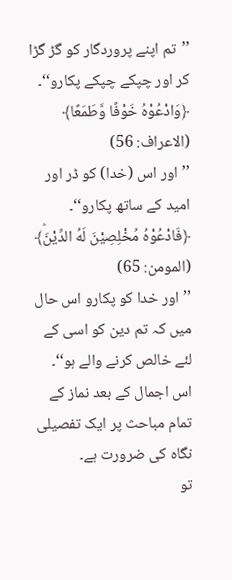’’تم اپنے پروردگار کو گڑ گڑا کر اور چپکے چپکے پکارو‘‘۔
﴿وَادْعُوْهُ خَوْفًا وَّطَمَعًا﴾ (الاعراف: 56)
’’اور اس (خدا) کو ڈر اور امید کے ساتھ پکارو‘‘۔
﴿فَادْعُوْهُ مُخْلِصِیْنَ لَهُ الدِّیْنَؕ﴾ (المومن: 65)
’’اور خدا کو پکارو اس حال میں کہ تم دین کو اسی کے لئے خالص کرنے والے ہو‘‘۔
اس اجمال کے بعد نماز کے تمام مباحث پر ایک تفصیلی نگاہ کی ضرورت ہے۔
تو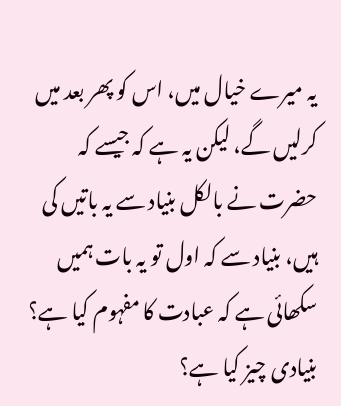یہ میرے خیال میں، اس کو پھر بعد میں کرلیں گے، لیکن یہ ہے کہ جیسے کہ حضرت نے بالکل بنیاد سے یہ باتیں کی ہیں، بنیاد سے کہ اول تو یہ بات ہمیں سکھائی ہے کہ عبادت کا مفہوم کیا ہے؟ بنیادی چیز کیا ہے؟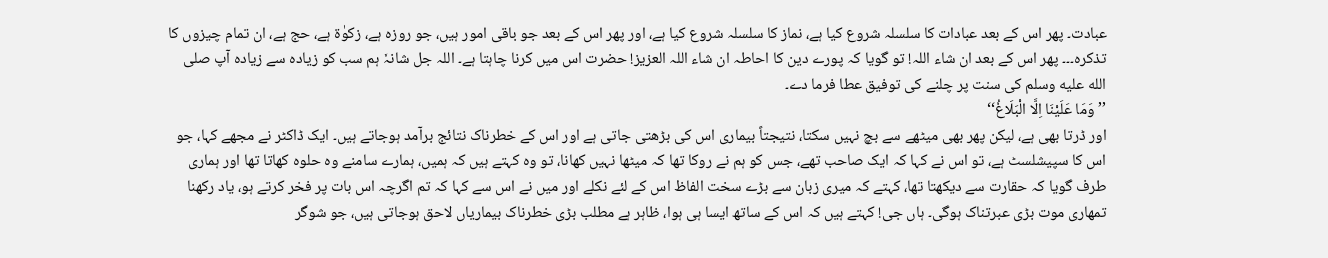عبادت۔ پھر اس کے بعد عبادات کا سلسلہ شروع کیا ہے، نماز کا سلسلہ شروع کیا ہے، اور پھر اس کے بعد جو باقی امور ہیں، جو روزہ ہے، زکوٰۃ ہے، حج ہے، ان تمام چیزوں کا تذکرہ۔۔۔ پھر اس کے بعد ان شاء اللہ! تو گویا کہ پورے دین کا احاطہ ان شاء اللہ العزیز! حضرت اس میں کرنا چاہتا ہے۔ اللہ جل شانہٗ ہم سب کو زیادہ سے زیادہ آپ صلى الله عليه وسلم کی سنت پر چلنے کی توفیق عطا فرما دے۔
’’وَمَا عَلَیْنَا اِلَّا الْبَلَاغُ‘‘
اور ڈرتا بھی ہے، لیکن پھر بھی میٹھے سے بچ نہیں سکتا، نتیجتاً بیماری اس کی بڑھتی جاتی ہے اور اس کے خطرناک نتائج برآمد ہوجاتے ہیں۔ ایک ڈاکٹر نے مجھے کہا، جو اس کا سپیشلسٹ ہے، تو اس نے کہا کہ ایک صاحب تھے، جس کو ہم نے روکا تھا کہ میٹھا نہیں کھانا، تو وہ کہتے ہیں کہ ہمیں، ہمارے سامنے وہ حلوہ کھاتا تھا اور ہماری طرف گویا کہ حقارت سے دیکھتا تھا، کہتے کہ میری زبان سے بڑے سخت الفاظ اس کے لئے نکلے اور میں نے اس سے کہا کہ تم اگرچہ اس بات پر فخر کرتے ہو، یاد رکھنا تمھاری موت بڑی عبرتناک ہوگی۔ ہاں جی! کہتے ہیں کہ اس کے ساتھ ایسا ہی ہوا، ظاہر ہے مطلب بڑی خطرناک بیماریاں لاحق ہوجاتی ہیں، جو شوگر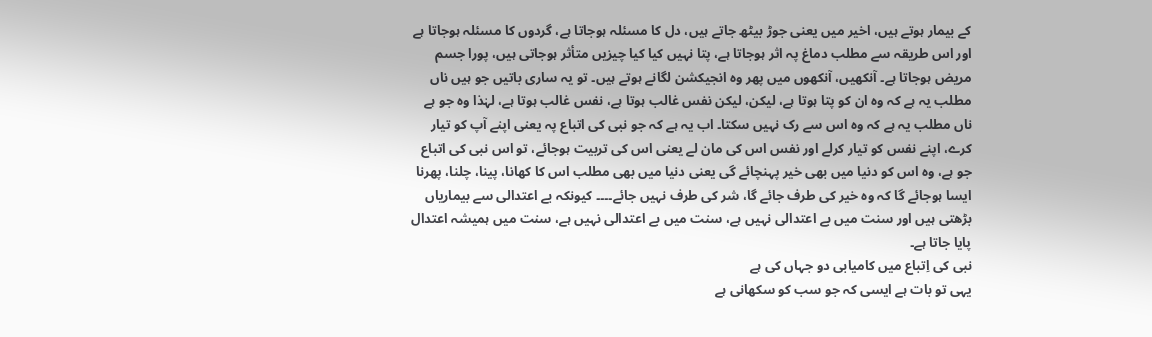کے بیمار ہوتے ہیں، اخیر میں یعنی جوڑ بیٹھ جاتے ہیں، دل کا مسئلہ ہوجاتا ہے، گردوں کا مسئلہ ہوجاتا ہے اور اس طریقہ سے مطلب دماغ پہ اثر ہوجاتا ہے، پتا نہیں کیا کیا چیزیں متأثر ہوجاتی ہیں، پورا جسم مریض ہوجاتا ہے۔ آنکھیں، آنکھوں میں پھر وہ انجیکشن لگانے ہوتے ہیں۔ تو یہ ساری باتیں جو ہیں ناں مطلب یہ ہے کہ وہ ان کو پتا ہوتا ہے، لیکن، لیکن نفس غالب ہوتا ہے، نفس غالب ہوتا ہے، لہٰذا وہ جو ہے ناں مطلب یہ ہے کہ وہ اس سے رک نہیں سکتا۔ اب یہ ہے کہ جو نبی کی اتباع پہ یعنی اپنے آپ کو تیار کرے، اپنے نفس کو تیار کرلے اور نفس اس کی مان لے یعنی اس کی تربیت ہوجائے، تو اس نبی کی اتباع جو ہے، وہ اس کو دنیا میں بھی خیر پہنچائے گی یعنی دنیا میں بھی مطلب اس کا کھانا، پینا، چلنا، پھرنا ایسا ہوجائے گا کہ وہ خیر کی طرف جائے گا، شر کی طرف نہیں جائے۔۔۔۔ کیونکہ بے اعتدالی سے بیماریاں بڑھتی ہیں اور سنت میں بے اعتدالی نہیں ہے، سنت میں بے اعتدالی نہیں ہے، سنت میں ہمیشہ اعتدال پایا جاتا ہے۔
نبی کی اِتباع میں کامیابی دو جہاں کی ہے
یہی تو بات ہے ایسی کہ جو سب کو سکھانی ہے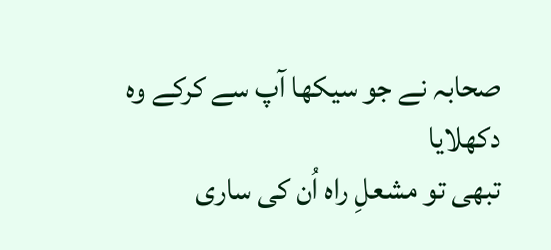صحابہ نے جو سیکھا آپ سے کرکے وہ دکھلایا
تبھی تو مشعلِ راہ اُن کی ساری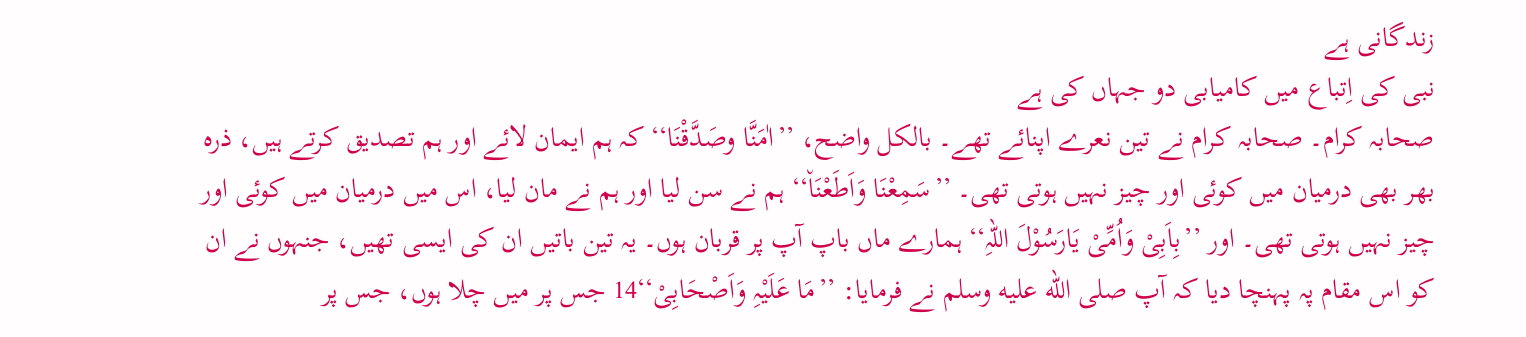زندگانی ہے
نبی کی اِتباع میں کامیابی دو جہاں کی ہے
صحابہ کرام۔ صحابہ کرام نے تین نعرے اپنائے تھے۔ بالکل واضح، ’’اٰمَنَّا وصَدَّقْنَا‘‘ کہ ہم ایمان لائے اور ہم تصدیق کرتے ہیں، ذرہ بھر بھی درمیان میں کوئی اور چیز نہیں ہوتی تھی۔ ’’سَمِعْنَا وَاَطَعْنَا٘‘‘ ہم نے سن لیا اور ہم نے مان لیا، اس میں درمیان میں کوئی اور چیز نہیں ہوتی تھی۔ اور ’’بِاَبِیْ وَاُمِّیْ یَارَسُوْلَ اللہِ‘‘ ہمارے ماں باپ آپ پر قربان ہوں۔ یہ تین باتیں ان کی ایسی تھیں، جنہوں نے ان کو اس مقام پہ پہنچا دیا کہ آپ صلى الله عليه وسلم نے فرمایا: ’’مَا عَلَیْہِ وَاَصْحَابِیْ‘‘14 جس پر میں چلا ہوں، جس پر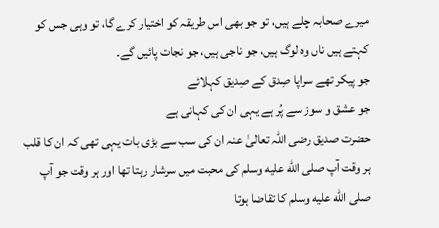میرے صحابہ چلے ہیں، تو جو بھی اس طریقہ کو اختیار کرے گا، تو وہی جس کو کہتے ہیں ناں وہ لوگ ہیں، جو ناجی ہیں، جو نجات پائیں گے۔
جو پیکر تھے سراپا صِدق کے صِدیق کہلائے
جو عشق و سوز سے پُر ہے یہی ان کی کہانی ہے
حضرت صدیق رضی اللہ تعالیٰ عنہ ان کی سب سے بڑی بات یہی تھی کہ ان کا قلب ہر وقت آپ صلى الله عليه وسلم کی محبت میں سرشار رہتا تھا اور ہر وقت جو آپ صلى الله عليه وسلم کا تقاضا ہوتا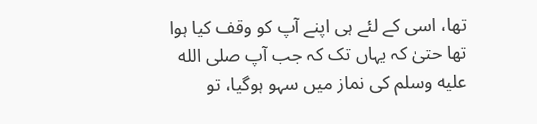تھا، اسی کے لئے ہی اپنے آپ کو وقف کیا ہوا تھا حتیٰ کہ یہاں تک کہ جب آپ صلى الله عليه وسلم کی نماز میں سہو ہوگیا، تو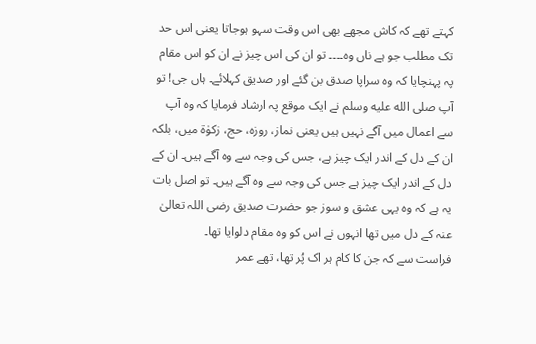کہتے تھے کہ کاش مجھے بھی اس وقت سہو ہوجاتا یعنی اس حد تک مطلب جو ہے ناں وہ۔۔۔۔ تو ان کی اس چیز نے ان کو اس مقام پہ پہنچایا کہ وہ سراپا صدق بن گئے اور صدیق کہلائے۔ ہاں جی! تو آپ صلى الله عليه وسلم نے ایک موقع پہ ارشاد فرمایا کہ وہ آپ سے اعمال میں آگے نہیں ہیں یعنی نماز، روزہ، حج، زکوٰۃ میں، بلکہ ان کے دل کے اندر ایک چیز ہے، جس کی وجہ سے وہ آگے ہیں۔ ان کے دل کے اندر ایک چیز ہے جس کی وجہ سے وہ آگے ہیں۔ تو اصل بات یہ ہے کہ وہ یہی عشق و سوز جو حضرت صدیق رضی اللہ تعالیٰ عنہ کے دل میں تھا انہوں نے اس کو وہ مقام دلوایا تھا۔
فراست سے کہ جن کا کام ہر اک پُر تھا، تھے عمر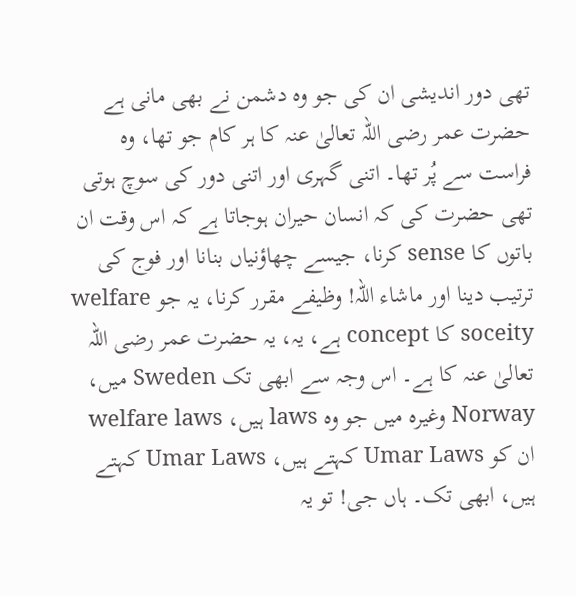تھی دور اندیشی ان کی جو وہ دشمن نے بھی مانی ہے
حضرت عمر رضی اللہ تعالیٰ عنہ کا ہر کام جو تھا، وہ فراست سے پُر تھا۔ اتنی گہری اور اتنی دور کی سوچ ہوتی تھی حضرت کی کہ انسان حیران ہوجاتا ہے کہ اس وقت ان باتوں کا sense کرنا، جیسے چھاؤنیاں بنانا اور فوج کی ترتیب دینا اور ماشاء اللہ! وظیفے مقرر کرنا، یہ جو welfare soceity کا concept ہے، یہ، یہ حضرت عمر رضی اللہ تعالیٰ عنہ کا ہے۔ اس وجہ سے ابھی تک Sweden میں، Norway وغیرہ میں جو وہ laws ہیں، welfare laws ان کو Umar Laws کہتے ہیں، Umar Laws کہتے ہیں، ابھی تک۔ ہاں جی! تو یہ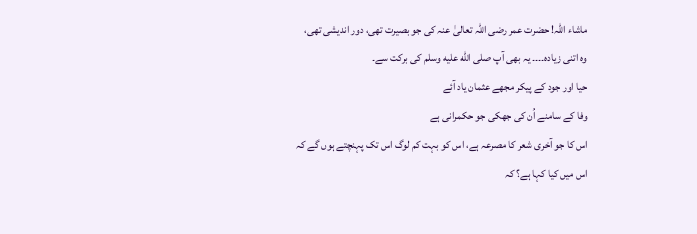ماشاء اللہ! حضرت عمر رضی اللہ تعالیٰ عنہ کی جو بصیرت تھی، دور اندیشی تھی، وہ اتنی زیادہ۔۔۔۔ یہ بھی آپ صلى الله عليه وسلم کی برکت سے۔
حیا اور جود کے پیکر مجھے عثمان یاد آئے
وفا کے سامنے اُن کی جھکی جو حکمرانی ہے
اس کا جو آخری شعر کا مصرعہ ہے، اس کو بہت کم لوگ اس تک پہنچتے ہوں گے کہ اس میں کیا کہا ہے؟ کہ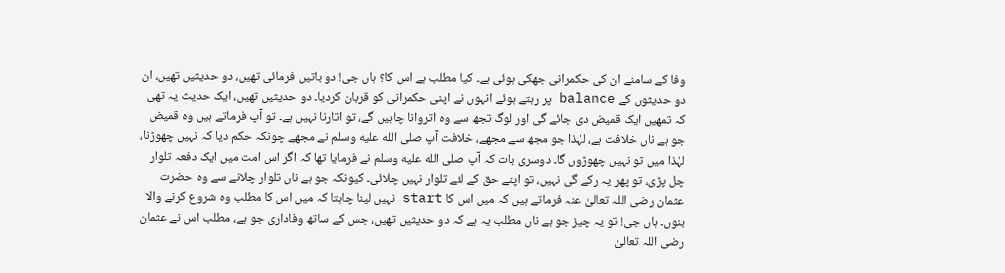وفا کے سامنے ان کی حکمرانی جھکی ہوئی ہے۔ کیا مطلب ہے اس کا؟ ہاں جی! دو باتیں فرمائی تھیں، دو حدیثیں تھیں، ان دو حدیثوں کے balance پر رہتے ہوئے انہوں نے اپنی حکمرانی کو قربان کردیا۔ دو حدیثیں تھیں، ایک حدیث یہ تھی کہ تمھیں ایک قمیض دی جائے گی اور لوگ تجھ سے وہ اتروانا چاہیں گے، تو اتارنا نہیں ہے۔ تو آپ فرماتے ہیں وہ قمیض جو ہے ناں خلافت ہے، لہٰذا جو مجھ سے مجھے، خلافت آپ صلى الله عليه وسلم نے مجھے چونکہ حکم دیا کہ نہیں چھوڑنا، لہٰذا میں تو نہیں چھوڑوں گا۔ دوسری بات کہ آپ صلى الله عليه وسلم نے فرمایا تھا کہ اگر اس امت میں ایک دفعہ تلوار چل پڑی، تو پھر یہ رکے گی نہیں، تو اپنے حق کے لئے تلوار نہیں چلائی۔ کیونکہ جو ہے ناں تلوار چلانے سے وہ حضرت عثمان رضی اللہ تعالیٰ عنہ فرماتے ہیں کہ میں اس کا start نہیں لینا چاہتا کہ میں اس کا مطلب وہ شروع کرنے والا بنوں۔ ہاں جی! تو یہ چیز جو ہے ناں مطلب یہ ہے کہ دو حدیثیں تھیں، جس کے ساتھ وفاداری جو ہے، مطلب اس نے عثمان رضی اللہ تعالیٰ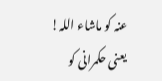عنہ کو ماشاء اللہ! یعنی حکمرانی کو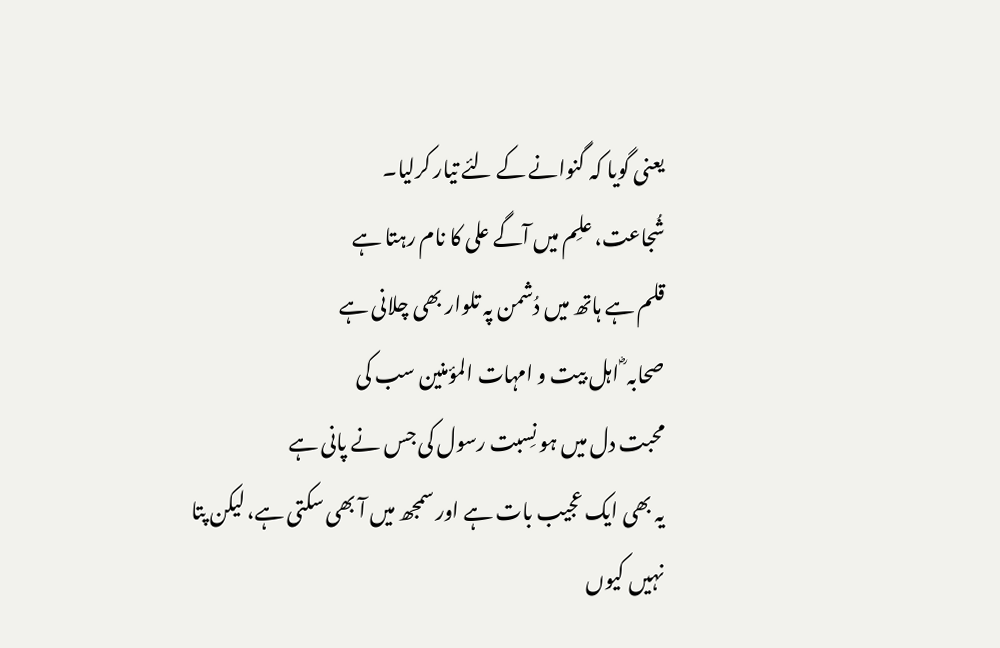یعنی گویا کہ گنوانے کے لئے تیار کرلیا۔
شُجاعت، علِم میں آگے علی کا نام رہتا ہے
قلم ہے ہاتھ میں دُشمن پہ تلوار بھی چلانی ہے
صحابہ ؓ اہل بیت و امہات المؤمنین سب کی
محبت دل میں ہو نِسبت رسول کی جس نے پانی ہے
یہ بھی ایک عجیب بات ہے اور سمجھ میں آ بھی سکتی ہے، لیکن پتا نہیں کیوں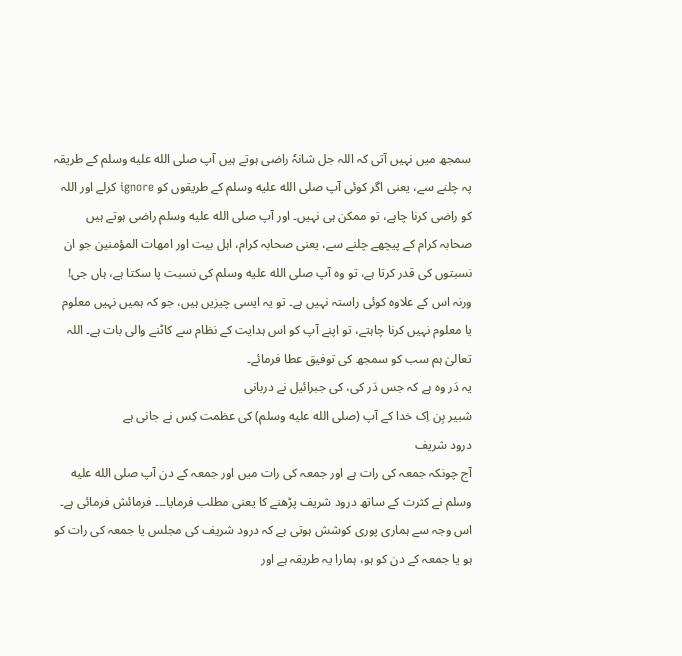سمجھ میں نہیں آتی کہ اللہ جل شانہٗ راضی ہوتے ہیں آپ صلى الله عليه وسلم کے طریقہ پہ چلنے سے، یعنی اگر کوئی آپ صلى الله عليه وسلم کے طریقوں کو ignore کرلے اور اللہ کو راضی کرنا چاہے، تو ممکن ہی نہیں۔ اور آپ صلى الله عليه وسلم راضی ہوتے ہیں صحابہ کرام کے پیچھے چلنے سے، یعنی صحابہ کرام، اہل بیت اور امھات المؤمنین جو ان نسبتوں کی قدر کرتا ہے، تو وہ آپ صلى الله عليه وسلم کی نسبت پا سکتا ہے، ہاں جی! ورنہ اس کے علاوہ کوئی راستہ نہیں ہے۔ تو یہ ایسی چیزیں ہیں، جو کہ ہمیں نہیں معلوم یا معلوم نہیں کرنا چاہتے، تو اپنے آپ کو اس ہدایت کے نظام سے کاٹنے والی بات ہے۔ اللہ تعالیٰ ہم سب کو سمجھ کی توفیق عطا فرمائے۔
یہ دَر وہ ہے کہ جس دَر کی، کی جبرائیل نے دربانی
شبیر بِن اِک خدا کے آپ (صلى الله عليه وسلم) کی عظمت کِس نے جانی ہے
درود شریف
آج چونکہ جمعہ کی رات ہے اور جمعہ کی رات میں اور جمعہ کے دن آپ صلى الله عليه وسلم نے کثرت کے ساتھ درود شریف پڑھنے کا یعنی مطلب فرمایا۔۔۔ فرمائش فرمائی ہے۔ اس وجہ سے ہماری پوری کوشش ہوتی ہے کہ درود شریف کی مجلس یا جمعہ کی رات کو ہو یا جمعہ کے دن کو ہو، ہمارا یہ طریقہ ہے اور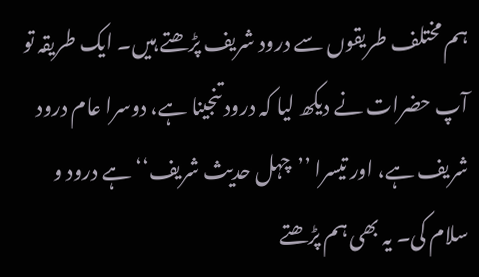ہم مختلف طریقوں سے درود شریف پڑھتے ہیں۔ ایک طریقہ تو آپ حضرات نے دیکھ لیا کہ درود تنجینا ہے، دوسرا عام درود شریف ہے، اور تیسرا ’’چہل حدیث شریف‘‘ ہے درود و سلام کی۔ یہ بھی ہم پڑھتے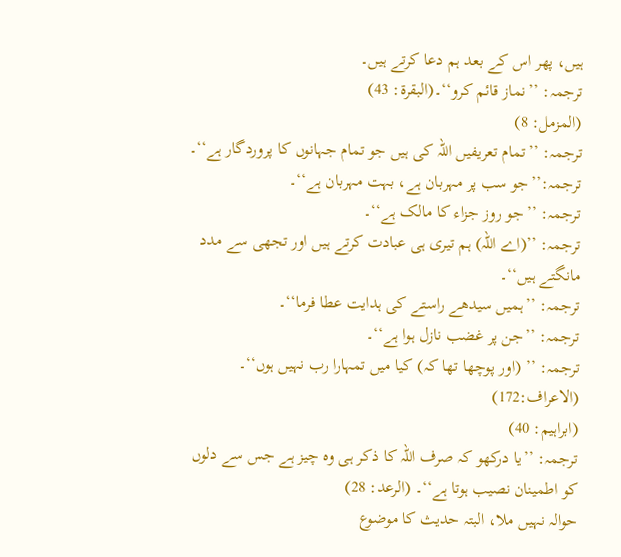ہیں، پھر اس کے بعد ہم دعا کرتے ہیں۔
ترجمہ: ’’نماز قائم کرو‘‘۔(البقرۃ: 43)
(المزمل: 8)
ترجمہ: ’’تمام تعریفیں اللہ کی ہیں جو تمام جہانوں کا پروردگار ہے‘‘۔
ترجمہ:’’جو سب پر مہربان ہے، بہت مہربان ہے‘‘۔
ترجمہ: ’’جو روز جزاء کا مالک ہے‘‘۔
ترجمہ: ’’(اے اللہ) ہم تیری ہی عبادت کرتے ہیں اور تجھی سے مدد مانگتے ہیں‘‘۔
ترجمہ: ’’ہمیں سیدھے راستے کی ہدایت عطا فرما‘‘۔
ترجمہ: ’’جن پر غضب نازل ہوا ہے‘‘۔
ترجمہ: ’’ (اور پوچھا تھا کہ) کیا میں تمہارا رب نہیں ہوں‘‘۔ (الاعراف:172)
(ابراہیم: 40)
ترجمہ: ’’یا درکھو کہ صرف اللہ کا ذکر ہی وہ چیز ہے جس سے دلوں کو اطمینان نصیب ہوتا ہے‘‘۔ (الرعد: 28)
حوالہ نہیں ملا، البتہ حدیث کا موضوع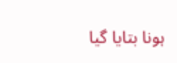ہونا بتایا گیا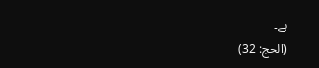ہے۔
(الحج: 32)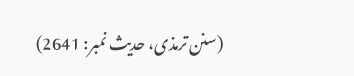(سنن ترمذی، حدیث نمبر: 2641)